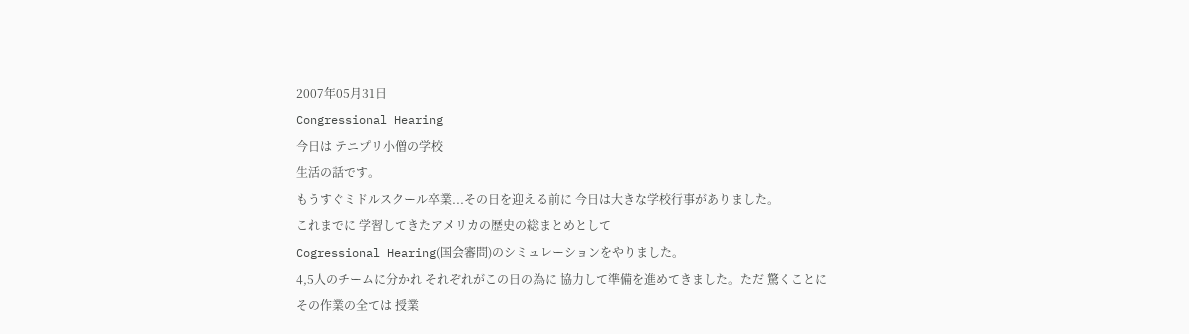2007年05月31日
Congressional Hearing
今日は テニプリ小僧の学校
生活の話です。
もうすぐミドルスクール卒業...その日を迎える前に 今日は大きな学校行事がありました。
これまでに 学習してきたアメリカの歴史の総まとめとして
Cogressional Hearing(国会審問)のシミュレーションをやりました。
4,5人のチームに分かれ それぞれがこの日の為に 協力して準備を進めてきました。ただ 驚くことに
その作業の全ては 授業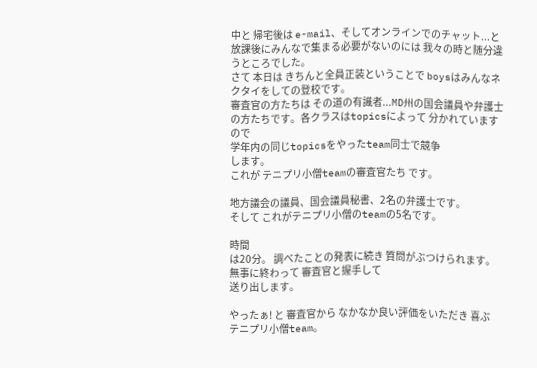中と 帰宅後は e-mail、そしてオンラインでのチャット...と 放課後にみんなで集まる必要がないのには 我々の時と随分違うところでした。
さて 本日は きちんと全員正装ということで boysはみんなネクタイをしての登校です。
審査官の方たちは その道の有識者...MD州の国会議員や弁護士の方たちです。各クラスはtopicsによって 分かれていますので
学年内の同じtopicsをやったteam同士で競争
します。
これが テニプリ小僧teamの審査官たち です。

地方議会の議員、国会議員秘書、2名の弁護士です。
そして これがテニプリ小僧のteamの5名です。

時間
は20分。 調べたことの発表に続き 質問がぶつけられます。
無事に終わって 審査官と握手して
送り出します。

やったぁ! と 審査官から なかなか良い評価をいただき 喜ぶ
テニプリ小僧team。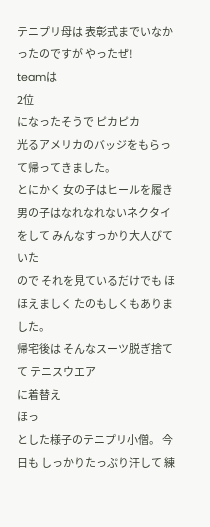テニプリ母は 表彰式までいなかったのですが やったぜ!
teamは
2位
になったそうで ピカピカ
光るアメリカのバッジをもらって帰ってきました。
とにかく 女の子はヒールを履き 男の子はなれなれないネクタイをして みんなすっかり大人びていた
ので それを見ているだけでも ほほえましく たのもしくもありました。
帰宅後は そんなスーツ脱ぎ捨てて テニスウエア
に着替え
ほっ
とした様子のテニプリ小僧。 今日も しっかりたっぷり汗して 練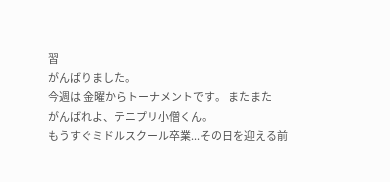習
がんばりました。
今週は 金曜からトーナメントです。 またまた
がんばれよ、テニプリ小僧くん。
もうすぐミドルスクール卒業...その日を迎える前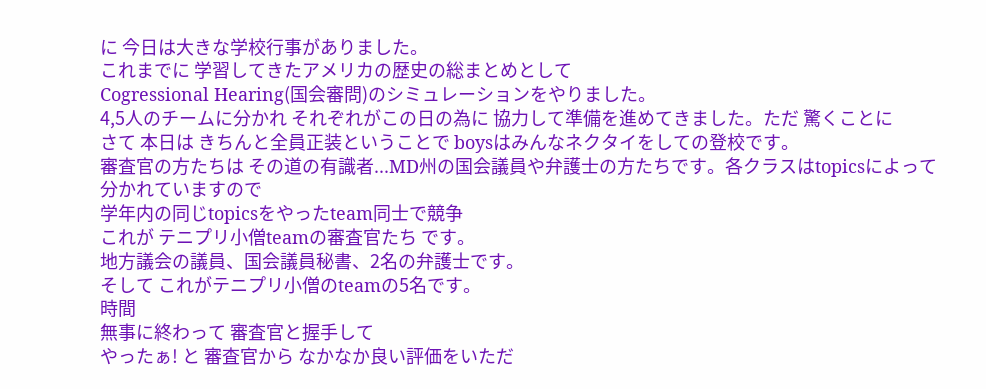に 今日は大きな学校行事がありました。
これまでに 学習してきたアメリカの歴史の総まとめとして
Cogressional Hearing(国会審問)のシミュレーションをやりました。
4,5人のチームに分かれ それぞれがこの日の為に 協力して準備を進めてきました。ただ 驚くことに
さて 本日は きちんと全員正装ということで boysはみんなネクタイをしての登校です。
審査官の方たちは その道の有識者...MD州の国会議員や弁護士の方たちです。各クラスはtopicsによって 分かれていますので
学年内の同じtopicsをやったteam同士で競争
これが テニプリ小僧teamの審査官たち です。
地方議会の議員、国会議員秘書、2名の弁護士です。
そして これがテニプリ小僧のteamの5名です。
時間
無事に終わって 審査官と握手して
やったぁ! と 審査官から なかなか良い評価をいただ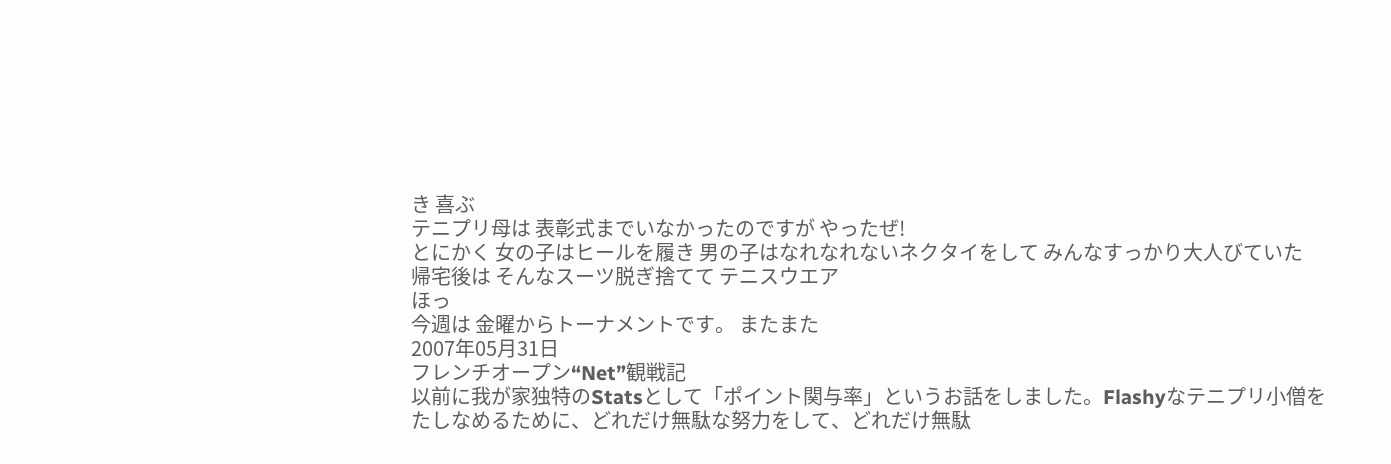き 喜ぶ
テニプリ母は 表彰式までいなかったのですが やったぜ!
とにかく 女の子はヒールを履き 男の子はなれなれないネクタイをして みんなすっかり大人びていた
帰宅後は そんなスーツ脱ぎ捨てて テニスウエア
ほっ
今週は 金曜からトーナメントです。 またまた
2007年05月31日
フレンチオープン“Net”観戦記
以前に我が家独特のStatsとして「ポイント関与率」というお話をしました。Flashyなテニプリ小僧をたしなめるために、どれだけ無駄な努力をして、どれだけ無駄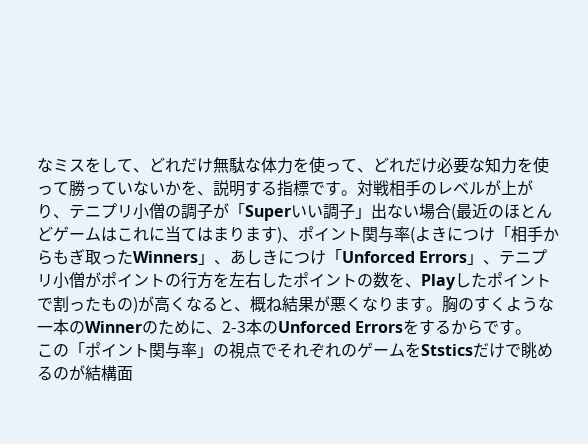なミスをして、どれだけ無駄な体力を使って、どれだけ必要な知力を使って勝っていないかを、説明する指標です。対戦相手のレベルが上がり、テニプリ小僧の調子が「Superいい調子」出ない場合(最近のほとんどゲームはこれに当てはまります)、ポイント関与率(よきにつけ「相手からもぎ取ったWinners」、あしきにつけ「Unforced Errors」、テニプリ小僧がポイントの行方を左右したポイントの数を、Playしたポイントで割ったもの)が高くなると、概ね結果が悪くなります。胸のすくような一本のWinnerのために、2-3本のUnforced Errorsをするからです。
この「ポイント関与率」の視点でそれぞれのゲームをStsticsだけで眺めるのが結構面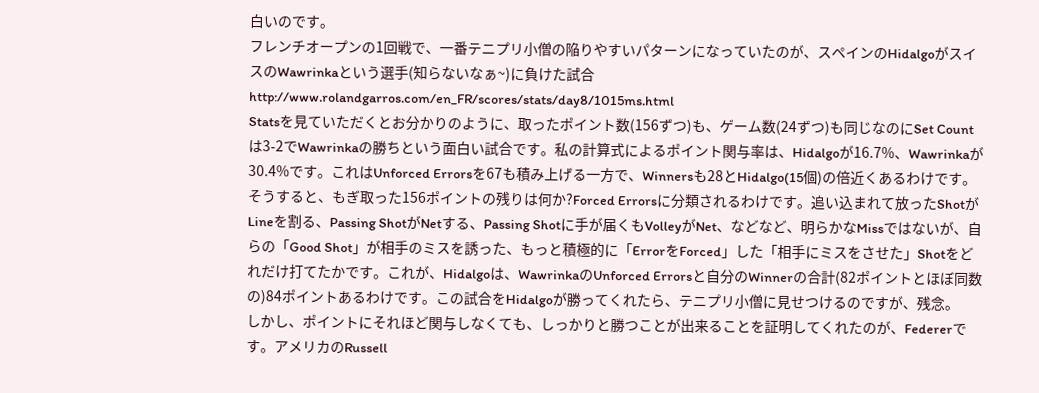白いのです。
フレンチオープンの1回戦で、一番テニプリ小僧の陥りやすいパターンになっていたのが、スペインのHidalgoがスイスのWawrinkaという選手(知らないなぁ~)に負けた試合
http://www.rolandgarros.com/en_FR/scores/stats/day8/1015ms.html
Statsを見ていただくとお分かりのように、取ったポイント数(156ずつ)も、ゲーム数(24ずつ)も同じなのにSet Countは3-2でWawrinkaの勝ちという面白い試合です。私の計算式によるポイント関与率は、Hidalgoが16.7%、Wawrinkaが30.4%です。これはUnforced Errorsを67も積み上げる一方で、Winnersも28とHidalgo(15個)の倍近くあるわけです。そうすると、もぎ取った156ポイントの残りは何か?Forced Errorsに分類されるわけです。追い込まれて放ったShotがLineを割る、Passing ShotがNetする、Passing Shotに手が届くもVolleyがNet、などなど、明らかなMissではないが、自らの「Good Shot」が相手のミスを誘った、もっと積極的に「ErrorをForced」した「相手にミスをさせた」Shotをどれだけ打てたかです。これが、Hidalgoは、WawrinkaのUnforced Errorsと自分のWinnerの合計(82ポイントとほぼ同数の)84ポイントあるわけです。この試合をHidalgoが勝ってくれたら、テニプリ小僧に見せつけるのですが、残念。
しかし、ポイントにそれほど関与しなくても、しっかりと勝つことが出来ることを証明してくれたのが、Federerです。アメリカのRussell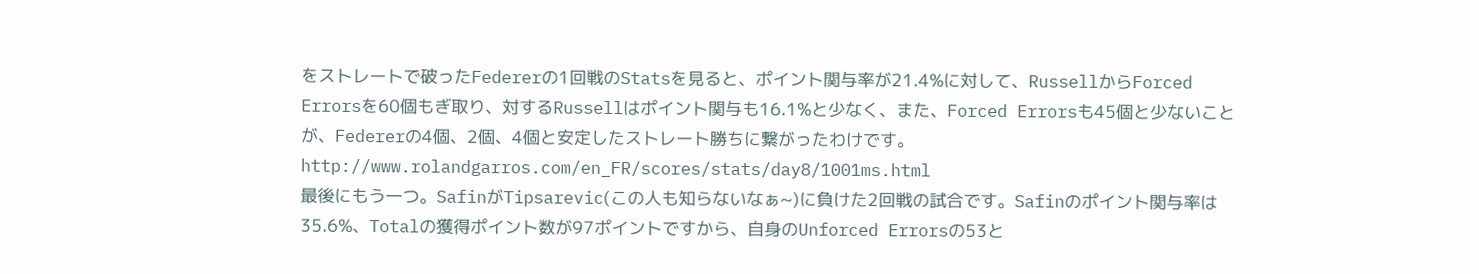をストレートで破ったFedererの1回戦のStatsを見ると、ポイント関与率が21.4%に対して、RussellからForced Errorsを60個もぎ取り、対するRussellはポイント関与も16.1%と少なく、また、Forced Errorsも45個と少ないことが、Federerの4個、2個、4個と安定したストレート勝ちに繋がったわけです。
http://www.rolandgarros.com/en_FR/scores/stats/day8/1001ms.html
最後にもう一つ。SafinがTipsarevic(この人も知らないなぁ~)に負けた2回戦の試合です。Safinのポイント関与率は35.6%、Totalの獲得ポイント数が97ポイントですから、自身のUnforced Errorsの53と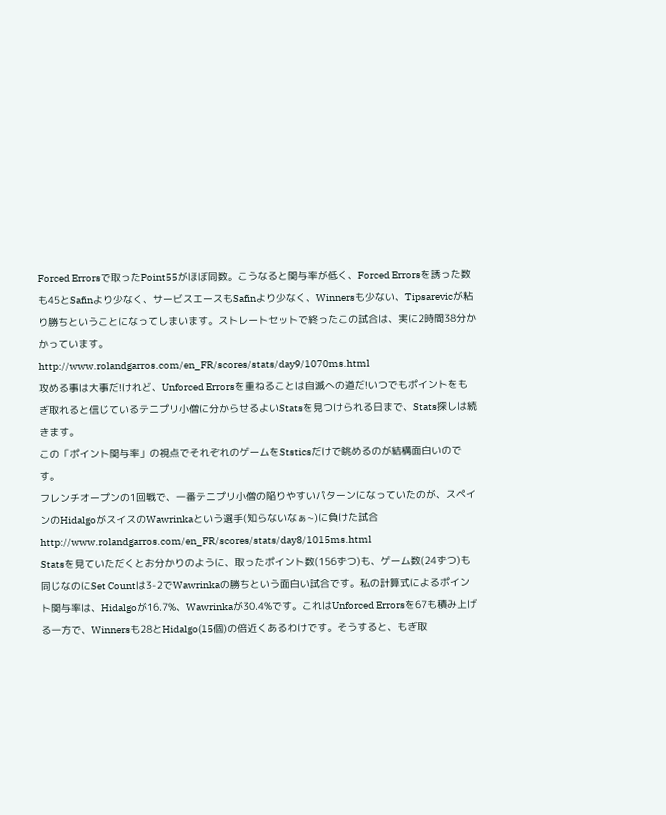Forced Errorsで取ったPoint55がほぼ同数。こうなると関与率が低く、Forced Errorsを誘った数も45とSafinより少なく、サービスエースもSafinより少なく、Winnersも少ない、Tipsarevicが粘り勝ちということになってしまいます。ストレートセットで終ったこの試合は、実に2時間38分かかっています。
http://www.rolandgarros.com/en_FR/scores/stats/day9/1070ms.html
攻める事は大事だ!けれど、Unforced Errorsを重ねることは自滅への道だ!いつでもポイントをもぎ取れると信じているテニプリ小僧に分からせるよいStatsを見つけられる日まで、Stats探しは続きます。
この「ポイント関与率」の視点でそれぞれのゲームをStsticsだけで眺めるのが結構面白いのです。
フレンチオープンの1回戦で、一番テニプリ小僧の陥りやすいパターンになっていたのが、スペインのHidalgoがスイスのWawrinkaという選手(知らないなぁ~)に負けた試合
http://www.rolandgarros.com/en_FR/scores/stats/day8/1015ms.html
Statsを見ていただくとお分かりのように、取ったポイント数(156ずつ)も、ゲーム数(24ずつ)も同じなのにSet Countは3-2でWawrinkaの勝ちという面白い試合です。私の計算式によるポイント関与率は、Hidalgoが16.7%、Wawrinkaが30.4%です。これはUnforced Errorsを67も積み上げる一方で、Winnersも28とHidalgo(15個)の倍近くあるわけです。そうすると、もぎ取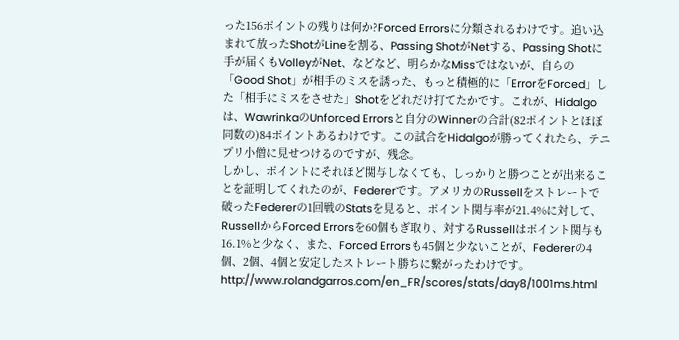った156ポイントの残りは何か?Forced Errorsに分類されるわけです。追い込まれて放ったShotがLineを割る、Passing ShotがNetする、Passing Shotに手が届くもVolleyがNet、などなど、明らかなMissではないが、自らの「Good Shot」が相手のミスを誘った、もっと積極的に「ErrorをForced」した「相手にミスをさせた」Shotをどれだけ打てたかです。これが、Hidalgoは、WawrinkaのUnforced Errorsと自分のWinnerの合計(82ポイントとほぼ同数の)84ポイントあるわけです。この試合をHidalgoが勝ってくれたら、テニプリ小僧に見せつけるのですが、残念。
しかし、ポイントにそれほど関与しなくても、しっかりと勝つことが出来ることを証明してくれたのが、Federerです。アメリカのRussellをストレートで破ったFedererの1回戦のStatsを見ると、ポイント関与率が21.4%に対して、RussellからForced Errorsを60個もぎ取り、対するRussellはポイント関与も16.1%と少なく、また、Forced Errorsも45個と少ないことが、Federerの4個、2個、4個と安定したストレート勝ちに繋がったわけです。
http://www.rolandgarros.com/en_FR/scores/stats/day8/1001ms.html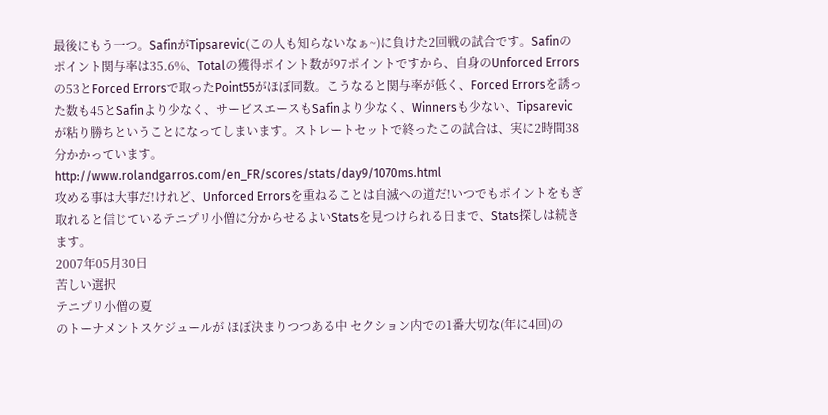最後にもう一つ。SafinがTipsarevic(この人も知らないなぁ~)に負けた2回戦の試合です。Safinのポイント関与率は35.6%、Totalの獲得ポイント数が97ポイントですから、自身のUnforced Errorsの53とForced Errorsで取ったPoint55がほぼ同数。こうなると関与率が低く、Forced Errorsを誘った数も45とSafinより少なく、サービスエースもSafinより少なく、Winnersも少ない、Tipsarevicが粘り勝ちということになってしまいます。ストレートセットで終ったこの試合は、実に2時間38分かかっています。
http://www.rolandgarros.com/en_FR/scores/stats/day9/1070ms.html
攻める事は大事だ!けれど、Unforced Errorsを重ねることは自滅への道だ!いつでもポイントをもぎ取れると信じているテニプリ小僧に分からせるよいStatsを見つけられる日まで、Stats探しは続きます。
2007年05月30日
苦しい選択
テニプリ小僧の夏
のトーナメントスケジュールが ほぼ決まりつつある中 セクション内での1番大切な(年に4回)の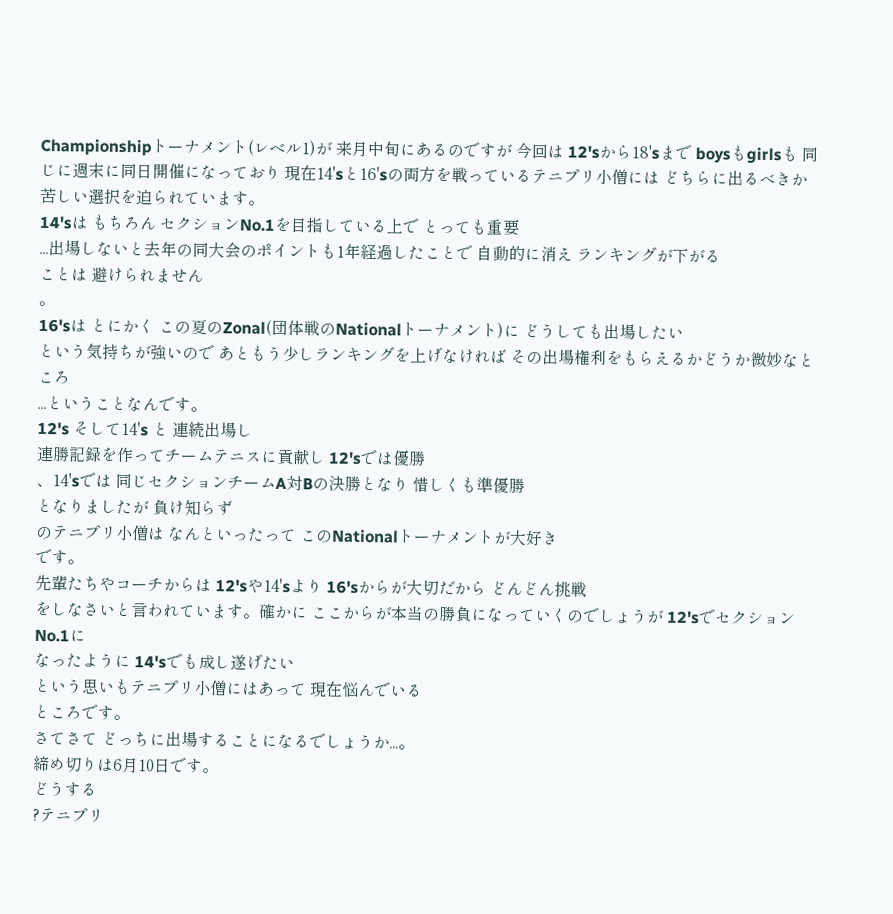Championshipトーナメント(レベル1)が 来月中旬にあるのですが 今回は 12'sから18'sまで boysもgirlsも 同じに週末に同日開催になっており 現在14'sと16'sの両方を戦っているテニプリ小僧には どちらに出るべきか
苦しい選択を迫られています。
14'sは もちろん セクションNo.1を目指している上で とっても重要
...出場しないと去年の同大会のポイントも1年経過したことで 自動的に消え ランキングが下がる
ことは 避けられません
。
16'sは とにかく この夏のZonal(団体戦のNationalトーナメント)に どうしても出場したい
という気持ちが強いので あともう少しランキングを上げなければ その出場権利をもらえるかどうか微妙なところ
...ということなんです。
12's そして14's と 連続出場し
連勝記録を作ってチームテニスに貢献し 12'sでは優勝
、14'sでは 同じセクションチームA対Bの決勝となり 惜しくも準優勝
となりましたが 負け知らず
のテニプリ小僧は なんといったって このNationalトーナメントが大好き
です。
先輩たちやコーチからは 12'sや14'sより 16'sからが大切だから どんどん挑戦
をしなさいと言われています。確かに ここからが本当の勝負になっていくのでしょうが 12'sでセクションNo.1に
なったように 14'sでも成し遂げたい
という思いもテニプリ小僧にはあって 現在悩んでいる
ところです。
さてさて どっちに出場することになるでしょうか...。
締め切りは6月10日です。
どうする
?テニプリ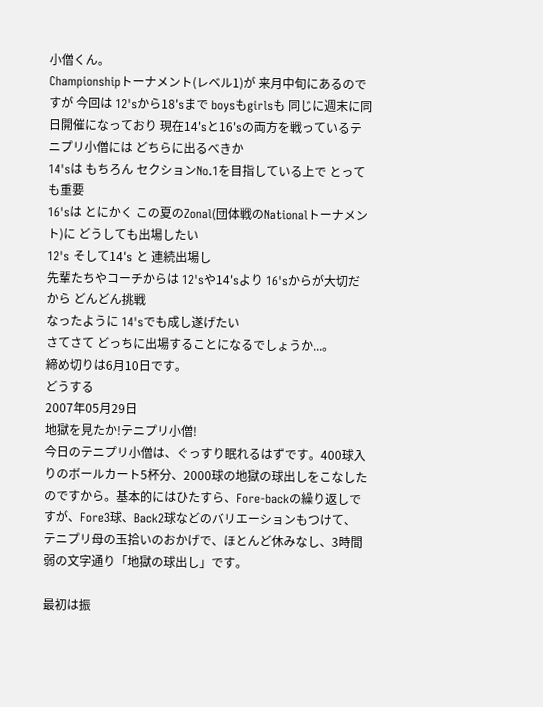小僧くん。
Championshipトーナメント(レベル1)が 来月中旬にあるのですが 今回は 12'sから18'sまで boysもgirlsも 同じに週末に同日開催になっており 現在14'sと16'sの両方を戦っているテニプリ小僧には どちらに出るべきか
14'sは もちろん セクションNo.1を目指している上で とっても重要
16'sは とにかく この夏のZonal(団体戦のNationalトーナメント)に どうしても出場したい
12's そして14's と 連続出場し
先輩たちやコーチからは 12'sや14'sより 16'sからが大切だから どんどん挑戦
なったように 14'sでも成し遂げたい
さてさて どっちに出場することになるでしょうか...。
締め切りは6月10日です。
どうする
2007年05月29日
地獄を見たか!テニプリ小僧!
今日のテニプリ小僧は、ぐっすり眠れるはずです。400球入りのボールカート5杯分、2000球の地獄の球出しをこなしたのですから。基本的にはひたすら、Fore-backの繰り返しですが、Fore3球、Back2球などのバリエーションもつけて、テニプリ母の玉拾いのおかげで、ほとんど休みなし、3時間弱の文字通り「地獄の球出し」です。

最初は振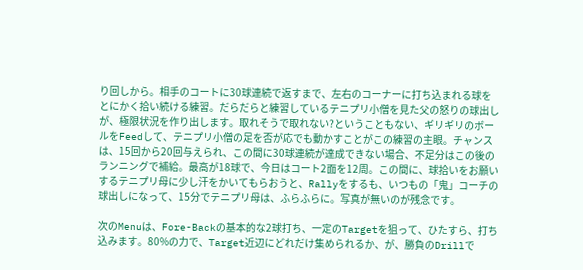り回しから。相手のコートに30球連続で返すまで、左右のコーナーに打ち込まれる球をとにかく拾い続ける練習。だらだらと練習しているテニプリ小僧を見た父の怒りの球出しが、極限状況を作り出します。取れそうで取れない?ということもない、ギリギリのボールをFeedして、テニプリ小僧の足を否が応でも動かすことがこの練習の主眼。チャンスは、15回から20回与えられ、この間に30球連続が達成できない場合、不足分はこの後のランニングで補給。最高が18球で、今日はコート2面を12周。この間に、球拾いをお願いするテニプリ母に少し汗をかいてもらおうと、Rallyをするも、いつもの「鬼」コーチの球出しになって、15分でテニプリ母は、ふらふらに。写真が無いのが残念です。

次のMenuは、Fore-Backの基本的な2球打ち、一定のTargetを狙って、ひたすら、打ち込みます。80%の力で、Target近辺にどれだけ集められるか、が、勝負のDrillで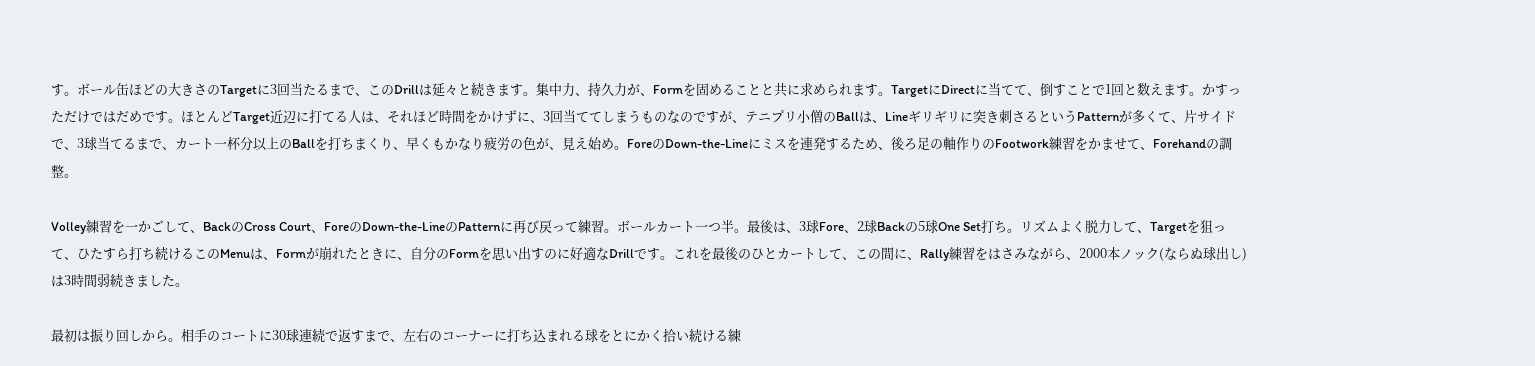す。ボール缶ほどの大きさのTargetに3回当たるまで、このDrillは延々と続きます。集中力、持久力が、Formを固めることと共に求められます。TargetにDirectに当てて、倒すことで1回と数えます。かすっただけではだめです。ほとんどTarget近辺に打てる人は、それほど時間をかけずに、3回当ててしまうものなのですが、テニプリ小僧のBallは、Lineギリギリに突き刺さるというPatternが多くて、片サイドで、3球当てるまで、カート一杯分以上のBallを打ちまくり、早くもかなり疲労の色が、見え始め。ForeのDown-the-Lineにミスを連発するため、後ろ足の軸作りのFootwork練習をかませて、Forehandの調整。

Volley練習を一かごして、BackのCross Court、ForeのDown-the-LineのPatternに再び戻って練習。ボールカート一つ半。最後は、3球Fore、2球Backの5球One Set打ち。リズムよく脱力して、Targetを狙って、ひたすら打ち続けるこのMenuは、Formが崩れたときに、自分のFormを思い出すのに好適なDrillです。これを最後のひとカートして、この間に、Rally練習をはさみながら、2000本ノック(ならぬ球出し)は3時間弱続きました。

最初は振り回しから。相手のコートに30球連続で返すまで、左右のコーナーに打ち込まれる球をとにかく拾い続ける練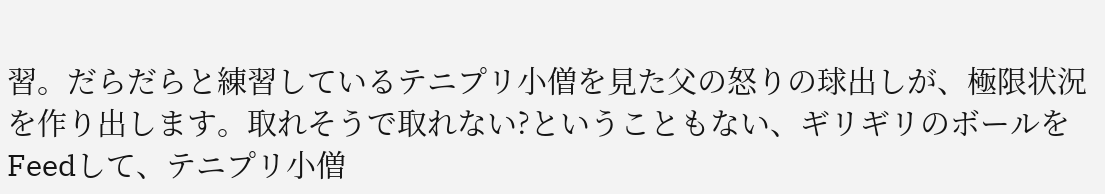習。だらだらと練習しているテニプリ小僧を見た父の怒りの球出しが、極限状況を作り出します。取れそうで取れない?ということもない、ギリギリのボールをFeedして、テニプリ小僧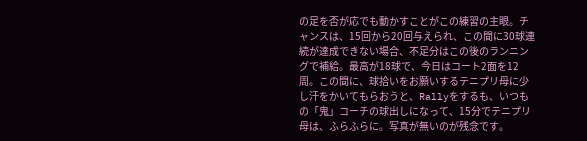の足を否が応でも動かすことがこの練習の主眼。チャンスは、15回から20回与えられ、この間に30球連続が達成できない場合、不足分はこの後のランニングで補給。最高が18球で、今日はコート2面を12周。この間に、球拾いをお願いするテニプリ母に少し汗をかいてもらおうと、Rallyをするも、いつもの「鬼」コーチの球出しになって、15分でテニプリ母は、ふらふらに。写真が無いのが残念です。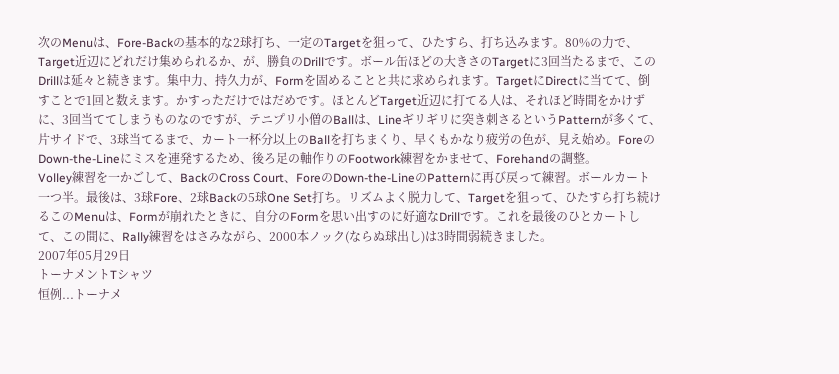次のMenuは、Fore-Backの基本的な2球打ち、一定のTargetを狙って、ひたすら、打ち込みます。80%の力で、Target近辺にどれだけ集められるか、が、勝負のDrillです。ボール缶ほどの大きさのTargetに3回当たるまで、このDrillは延々と続きます。集中力、持久力が、Formを固めることと共に求められます。TargetにDirectに当てて、倒すことで1回と数えます。かすっただけではだめです。ほとんどTarget近辺に打てる人は、それほど時間をかけずに、3回当ててしまうものなのですが、テニプリ小僧のBallは、Lineギリギリに突き刺さるというPatternが多くて、片サイドで、3球当てるまで、カート一杯分以上のBallを打ちまくり、早くもかなり疲労の色が、見え始め。ForeのDown-the-Lineにミスを連発するため、後ろ足の軸作りのFootwork練習をかませて、Forehandの調整。
Volley練習を一かごして、BackのCross Court、ForeのDown-the-LineのPatternに再び戻って練習。ボールカート一つ半。最後は、3球Fore、2球Backの5球One Set打ち。リズムよく脱力して、Targetを狙って、ひたすら打ち続けるこのMenuは、Formが崩れたときに、自分のFormを思い出すのに好適なDrillです。これを最後のひとカートして、この間に、Rally練習をはさみながら、2000本ノック(ならぬ球出し)は3時間弱続きました。
2007年05月29日
トーナメントTシャツ
恒例...トーナメ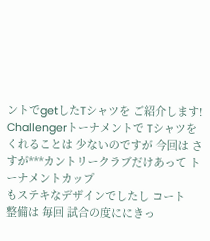ントでgetしたTシャツを ご紹介します!
Challengerトーナメントで Tシャツをくれることは 少ないのですが 今回は さすが***カントリークラブだけあって トーナメントカップ
もステキなデザインでしたし コート
整備は 毎回 試合の度ににきっ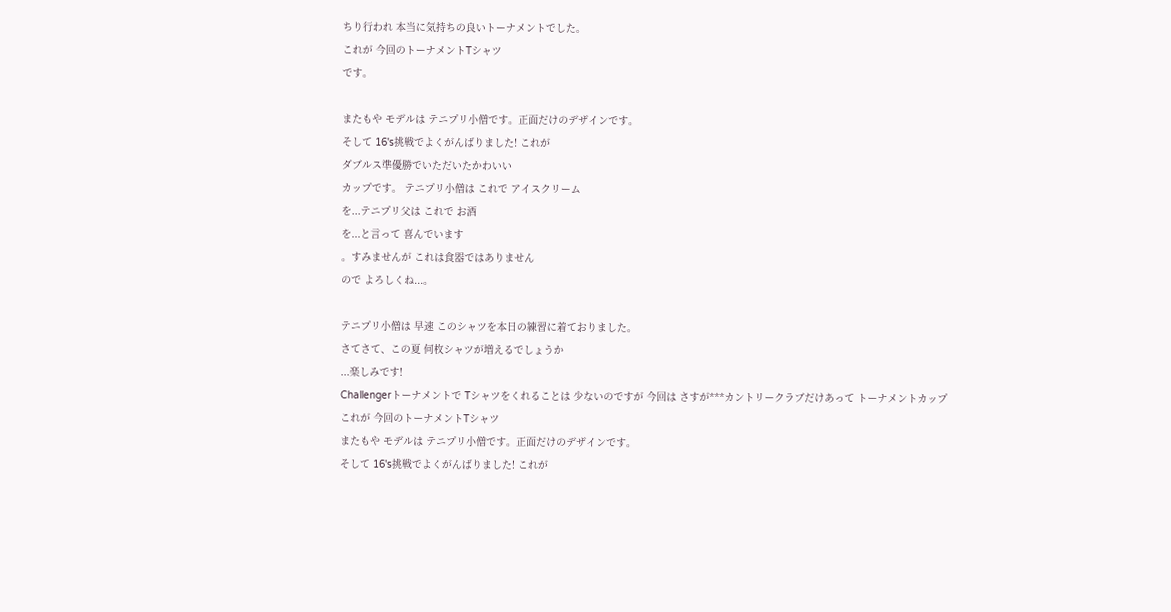ちり行われ 本当に気持ちの良いトーナメントでした。
これが 今回のトーナメントTシャツ
です。

またもや モデルは テニプリ小僧です。正面だけのデザインです。
そして 16's挑戦でよくがんばりました! これが
ダブルス準優勝でいただいたかわいい
カップです。 テニプリ小僧は これで アイスクリーム
を...テニプリ父は これで お酒
を...と言って 喜んでいます
。すみませんが これは食器ではありません
ので よろしくね...。

テニプリ小僧は 早速 このシャツを本日の練習に着ておりました。
さてさて、この夏 何枚シャツが増えるでしょうか
...楽しみです!
Challengerトーナメントで Tシャツをくれることは 少ないのですが 今回は さすが***カントリークラブだけあって トーナメントカップ
これが 今回のトーナメントTシャツ
またもや モデルは テニプリ小僧です。正面だけのデザインです。
そして 16's挑戦でよくがんばりました! これが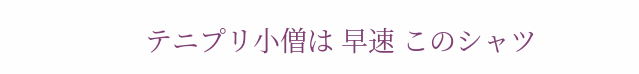テニプリ小僧は 早速 このシャツ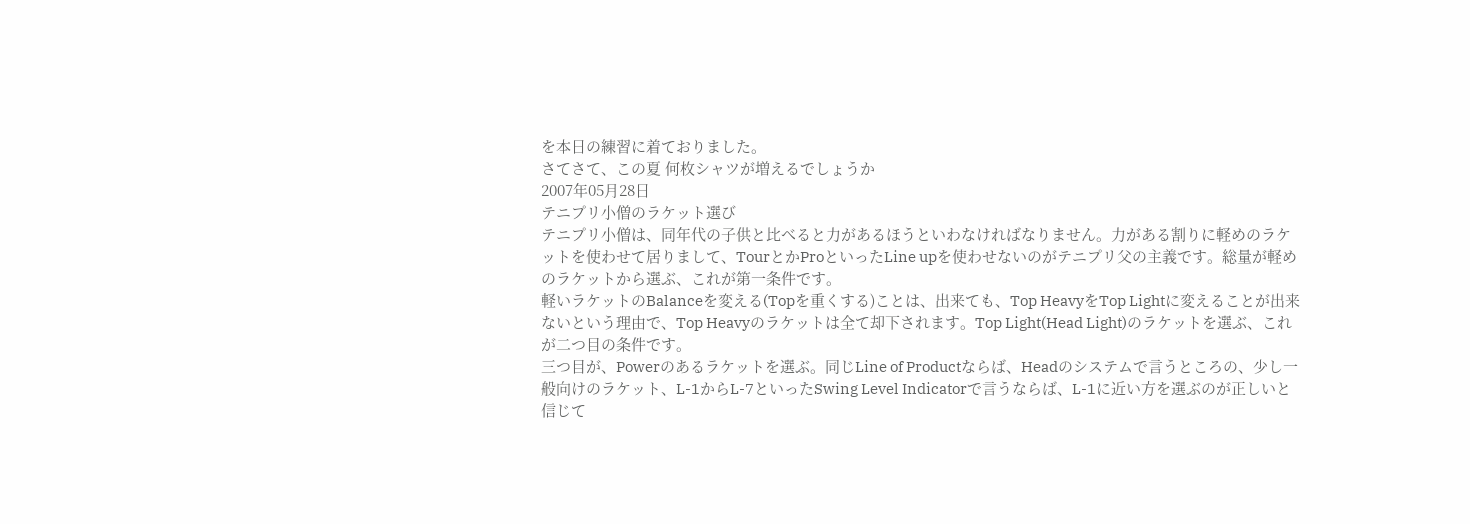を本日の練習に着ておりました。
さてさて、この夏 何枚シャツが増えるでしょうか
2007年05月28日
テニプリ小僧のラケット選び
テニプリ小僧は、同年代の子供と比べると力があるほうといわなければなりません。力がある割りに軽めのラケットを使わせて居りまして、TourとかProといったLine upを使わせないのがテニプリ父の主義です。総量が軽めのラケットから選ぶ、これが第一条件です。
軽いラケットのBalanceを変える(Topを重くする)ことは、出来ても、Top HeavyをTop Lightに変えることが出来ないという理由で、Top Heavyのラケットは全て却下されます。Top Light(Head Light)のラケットを選ぶ、これが二つ目の条件です。
三つ目が、Powerのあるラケットを選ぶ。同じLine of Productならば、Headのシステムで言うところの、少し一般向けのラケット、L-1からL-7といったSwing Level Indicatorで言うならば、L-1に近い方を選ぶのが正しいと信じて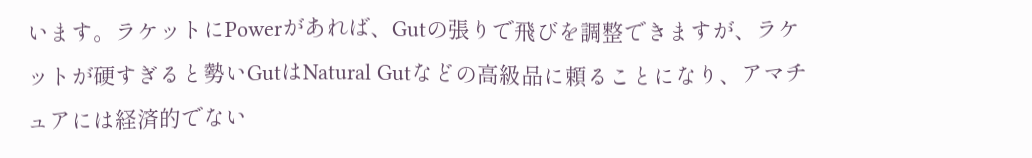います。ラケットにPowerがあれば、Gutの張りで飛びを調整できますが、ラケットが硬すぎると勢いGutはNatural Gutなどの高級品に頼ることになり、アマチュアには経済的でない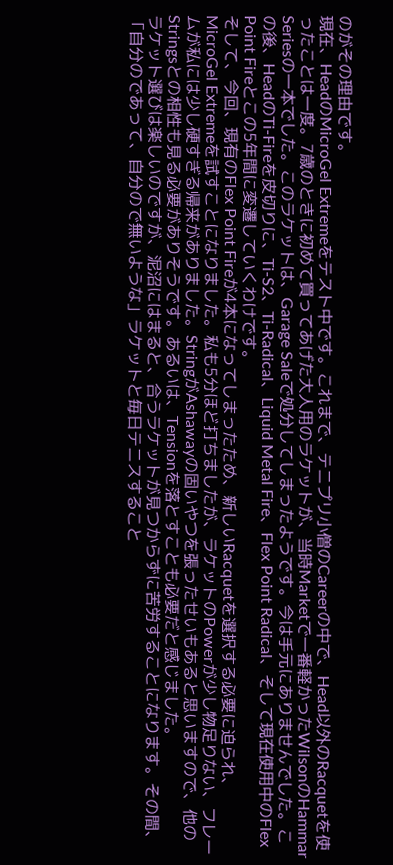のがその理由です。
現在、HeadのMicroGel Extremeをテスト中です。これまで、テニプリ小僧のCareerの中で、Head以外のRacquetを使ったことは一度。7歳のときに初めて買ってあげた大人用のラケットが、当時Marketで一番軽かったWilsonのHammar Seriesの一本でした。このラケットは、Garage Saleで処分してしまったようです。今は手元にありませんでした。この後、HeadのTi-Fireを皮切りに、Ti-S2、Ti-Radical、Liquid Metal Fire、Flex Point Radical、そして現在使用中のFlex Point Fireとこの5年間に変遷していくわけです。
そして、今回、現有のFlex Point Fireが4本になってしまったため、新しいRacquetを選択する必要に迫られ、MicroGel Extremeを試すことになりました。私も5分ほど打ちましたが、ラケットのPowerが少し物足りない、フレームが私には少し硬すぎる帰来がありました。StringがAshawayの固いやつを張ったせいもあると思いますので、他のStringsとの相性も見る必要がありそうです。あるいは、Tensionを落とすことも必要だと感じました。
ラケット選びは楽しいのですが、泥沼にはまると、合うラケットが見つからずに苦労することになります。その間、「自分のであって、自分ので無いような」ラケットと毎日テニスすること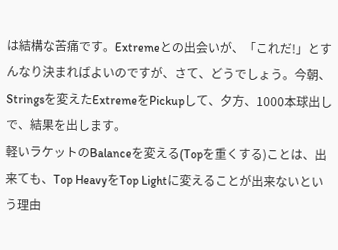は結構な苦痛です。Extremeとの出会いが、「これだ!」とすんなり決まればよいのですが、さて、どうでしょう。今朝、Stringsを変えたExtremeをPickupして、夕方、1000本球出しで、結果を出します。
軽いラケットのBalanceを変える(Topを重くする)ことは、出来ても、Top HeavyをTop Lightに変えることが出来ないという理由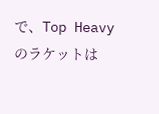で、Top Heavyのラケットは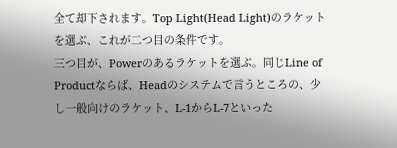全て却下されます。Top Light(Head Light)のラケットを選ぶ、これが二つ目の条件です。
三つ目が、Powerのあるラケットを選ぶ。同じLine of Productならば、Headのシステムで言うところの、少し一般向けのラケット、L-1からL-7といった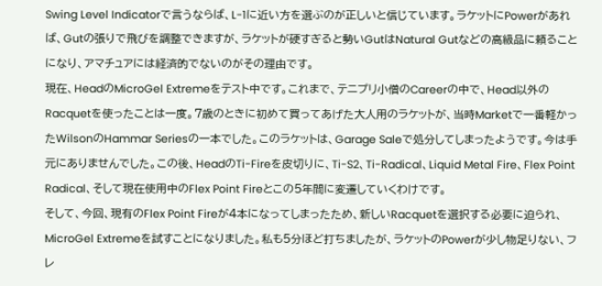Swing Level Indicatorで言うならば、L-1に近い方を選ぶのが正しいと信じています。ラケットにPowerがあれば、Gutの張りで飛びを調整できますが、ラケットが硬すぎると勢いGutはNatural Gutなどの高級品に頼ることになり、アマチュアには経済的でないのがその理由です。
現在、HeadのMicroGel Extremeをテスト中です。これまで、テニプリ小僧のCareerの中で、Head以外のRacquetを使ったことは一度。7歳のときに初めて買ってあげた大人用のラケットが、当時Marketで一番軽かったWilsonのHammar Seriesの一本でした。このラケットは、Garage Saleで処分してしまったようです。今は手元にありませんでした。この後、HeadのTi-Fireを皮切りに、Ti-S2、Ti-Radical、Liquid Metal Fire、Flex Point Radical、そして現在使用中のFlex Point Fireとこの5年間に変遷していくわけです。
そして、今回、現有のFlex Point Fireが4本になってしまったため、新しいRacquetを選択する必要に迫られ、MicroGel Extremeを試すことになりました。私も5分ほど打ちましたが、ラケットのPowerが少し物足りない、フレ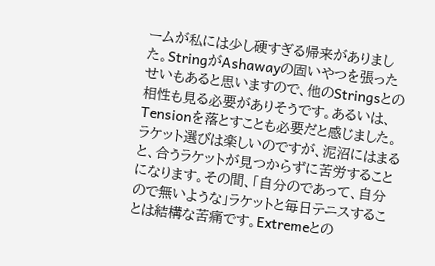ームが私には少し硬すぎる帰来がありました。StringがAshawayの固いやつを張ったせいもあると思いますので、他のStringsとの相性も見る必要がありそうです。あるいは、Tensionを落とすことも必要だと感じました。
ラケット選びは楽しいのですが、泥沼にはまると、合うラケットが見つからずに苦労することになります。その間、「自分のであって、自分ので無いような」ラケットと毎日テニスすることは結構な苦痛です。Extremeとの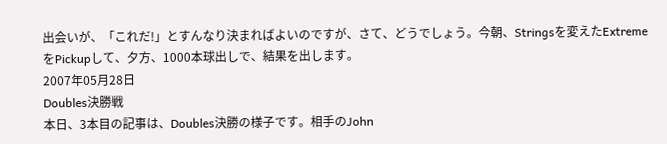出会いが、「これだ!」とすんなり決まればよいのですが、さて、どうでしょう。今朝、Stringsを変えたExtremeをPickupして、夕方、1000本球出しで、結果を出します。
2007年05月28日
Doubles決勝戦
本日、3本目の記事は、Doubles決勝の様子です。相手のJohn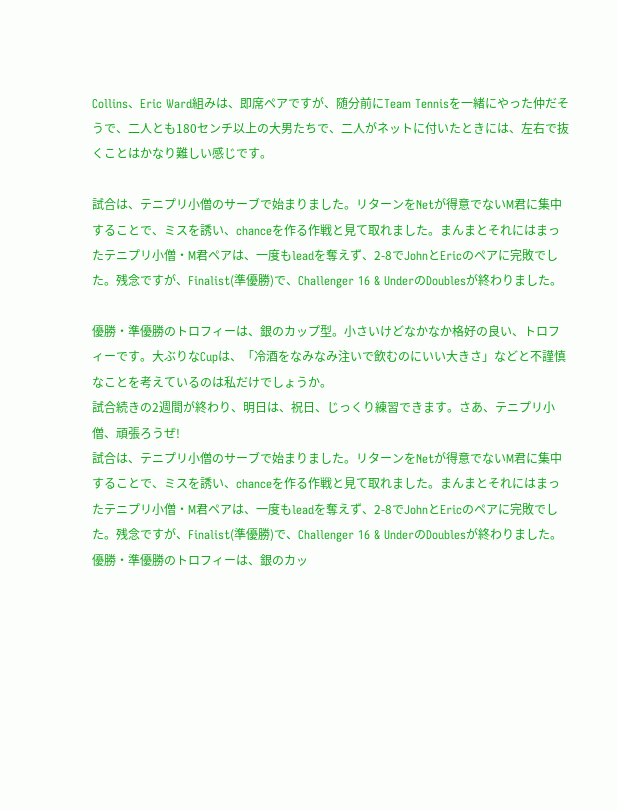Collins、Eric Ward組みは、即席ペアですが、随分前にTeam Tennisを一緒にやった仲だそうで、二人とも180センチ以上の大男たちで、二人がネットに付いたときには、左右で抜くことはかなり難しい感じです。

試合は、テニプリ小僧のサーブで始まりました。リターンをNetが得意でないM君に集中することで、ミスを誘い、chanceを作る作戦と見て取れました。まんまとそれにはまったテニプリ小僧・M君ペアは、一度もleadを奪えず、2-8でJohnとEricのペアに完敗でした。残念ですが、Finalist(準優勝)で、Challenger 16 & UnderのDoublesが終わりました。

優勝・準優勝のトロフィーは、銀のカップ型。小さいけどなかなか格好の良い、トロフィーです。大ぶりなCupは、「冷酒をなみなみ注いで飲むのにいい大きさ」などと不謹慎なことを考えているのは私だけでしょうか。
試合続きの2週間が終わり、明日は、祝日、じっくり練習できます。さあ、テニプリ小僧、頑張ろうぜ!
試合は、テニプリ小僧のサーブで始まりました。リターンをNetが得意でないM君に集中することで、ミスを誘い、chanceを作る作戦と見て取れました。まんまとそれにはまったテニプリ小僧・M君ペアは、一度もleadを奪えず、2-8でJohnとEricのペアに完敗でした。残念ですが、Finalist(準優勝)で、Challenger 16 & UnderのDoublesが終わりました。
優勝・準優勝のトロフィーは、銀のカッ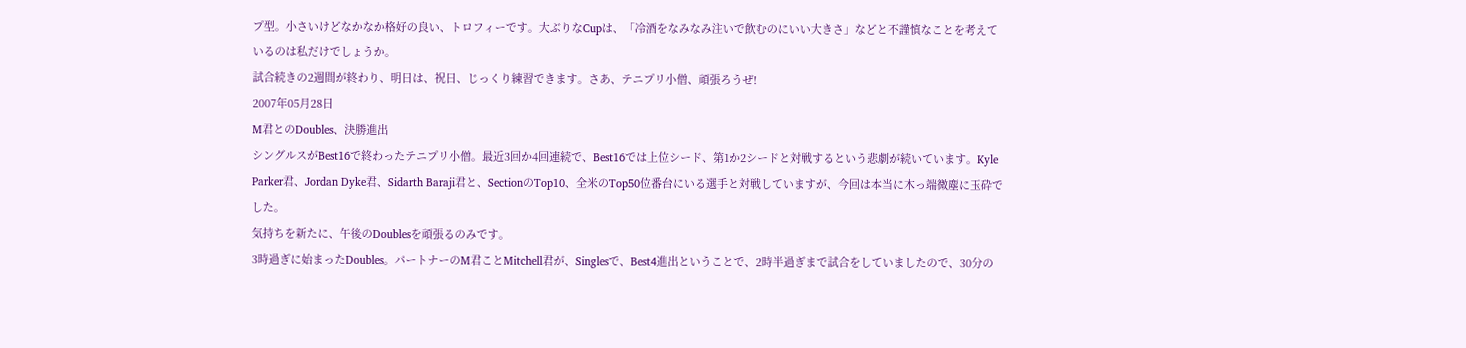プ型。小さいけどなかなか格好の良い、トロフィーです。大ぶりなCupは、「冷酒をなみなみ注いで飲むのにいい大きさ」などと不謹慎なことを考えているのは私だけでしょうか。
試合続きの2週間が終わり、明日は、祝日、じっくり練習できます。さあ、テニプリ小僧、頑張ろうぜ!
2007年05月28日
M君とのDoubles、決勝進出
シングルスがBest16で終わったテニプリ小僧。最近3回か4回連続で、Best16では上位シード、第1か2シードと対戦するという悲劇が続いています。Kyle Parker君、Jordan Dyke君、Sidarth Baraji君と、SectionのTop10、全米のTop50位番台にいる選手と対戦していますが、今回は本当に木っ端微塵に玉砕でした。
気持ちを新たに、午後のDoublesを頑張るのみです。
3時過ぎに始まったDoubles。パートナーのM君ことMitchell君が、Singlesで、Best4進出ということで、2時半過ぎまで試合をしていましたので、30分の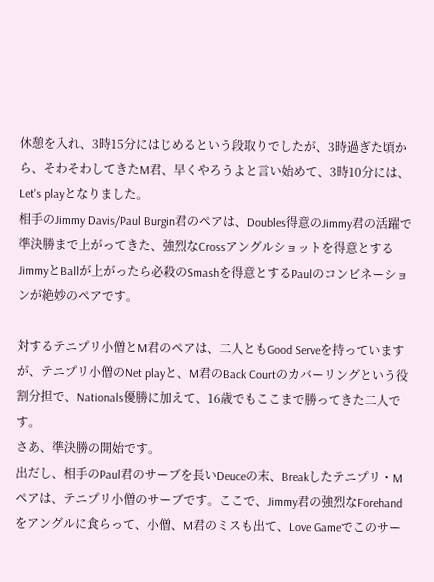休憩を入れ、3時15分にはじめるという段取りでしたが、3時過ぎた頃から、そわそわしてきたM君、早くやろうよと言い始めて、3時10分には、Let's playとなりました。
相手のJimmy Davis/Paul Burgin君のペアは、Doubles得意のJimmy君の活躍で準決勝まで上がってきた、強烈なCrossアングルショットを得意とするJimmyとBallが上がったら必殺のSmashを得意とするPaulのコンビネーションが絶妙のペアです。

対するテニプリ小僧とM君のペアは、二人ともGood Serveを持っていますが、テニプリ小僧のNet playと、M君のBack Courtのカバーリングという役割分担で、Nationals優勝に加えて、16歳でもここまで勝ってきた二人です。
さあ、準決勝の開始です。
出だし、相手のPaul君のサーブを長いDeuceの末、Breakしたテニプリ・Mペアは、テニプリ小僧のサーブです。ここで、Jimmy君の強烈なForehandをアングルに食らって、小僧、M君のミスも出て、Love Gameでこのサー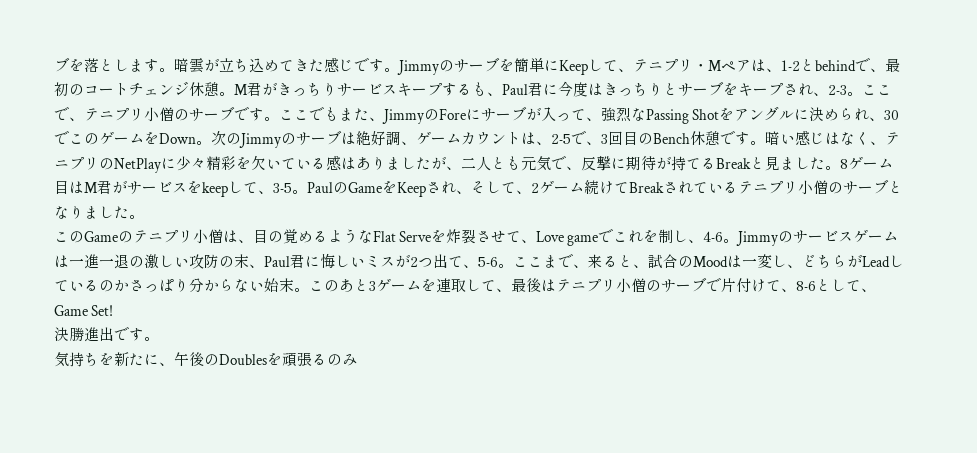ブを落とします。暗雲が立ち込めてきた感じです。Jimmyのサーブを簡単にKeepして、テニプリ・Mペアは、1-2とbehindで、最初のコートチェンジ休憩。M君がきっちりサービスキープするも、Paul君に今度はきっちりとサーブをキープされ、2-3。ここで、テニプリ小僧のサーブです。ここでもまた、JimmyのForeにサーブが入って、強烈なPassing Shotをアングルに決められ、30でこのゲームをDown。次のJimmyのサーブは絶好調、ゲームカウントは、2-5で、3回目のBench休憩です。暗い感じはなく、テニプリのNetPlayに少々精彩を欠いている感はありましたが、二人とも元気で、反撃に期待が持てるBreakと見ました。8ゲーム目はM君がサービスをkeepして、3-5。PaulのGameをKeepされ、そして、2ゲーム続けてBreakされているテニプリ小僧のサーブとなりました。
このGameのテニプリ小僧は、目の覚めるようなFlat Serveを炸裂させて、Love gameでこれを制し、4-6。Jimmyのサービスゲームは一進一退の激しい攻防の末、Paul君に悔しいミスが2つ出て、5-6。ここまで、来ると、試合のMoodは一変し、どちらがLeadしているのかさっぱり分からない始末。このあと3ゲームを連取して、最後はテニプリ小僧のサーブで片付けて、8-6として、Game Set!
決勝進出です。
気持ちを新たに、午後のDoublesを頑張るのみ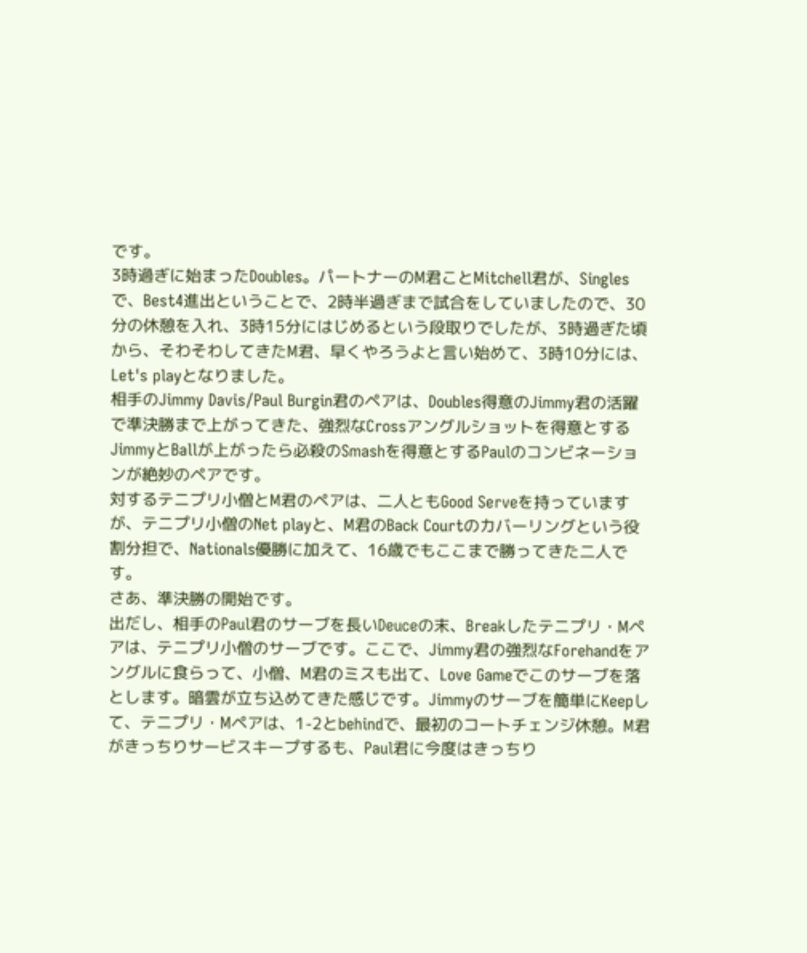です。
3時過ぎに始まったDoubles。パートナーのM君ことMitchell君が、Singlesで、Best4進出ということで、2時半過ぎまで試合をしていましたので、30分の休憩を入れ、3時15分にはじめるという段取りでしたが、3時過ぎた頃から、そわそわしてきたM君、早くやろうよと言い始めて、3時10分には、Let's playとなりました。
相手のJimmy Davis/Paul Burgin君のペアは、Doubles得意のJimmy君の活躍で準決勝まで上がってきた、強烈なCrossアングルショットを得意とするJimmyとBallが上がったら必殺のSmashを得意とするPaulのコンビネーションが絶妙のペアです。
対するテニプリ小僧とM君のペアは、二人ともGood Serveを持っていますが、テニプリ小僧のNet playと、M君のBack Courtのカバーリングという役割分担で、Nationals優勝に加えて、16歳でもここまで勝ってきた二人です。
さあ、準決勝の開始です。
出だし、相手のPaul君のサーブを長いDeuceの末、Breakしたテニプリ・Mペアは、テニプリ小僧のサーブです。ここで、Jimmy君の強烈なForehandをアングルに食らって、小僧、M君のミスも出て、Love Gameでこのサーブを落とします。暗雲が立ち込めてきた感じです。Jimmyのサーブを簡単にKeepして、テニプリ・Mペアは、1-2とbehindで、最初のコートチェンジ休憩。M君がきっちりサービスキープするも、Paul君に今度はきっちり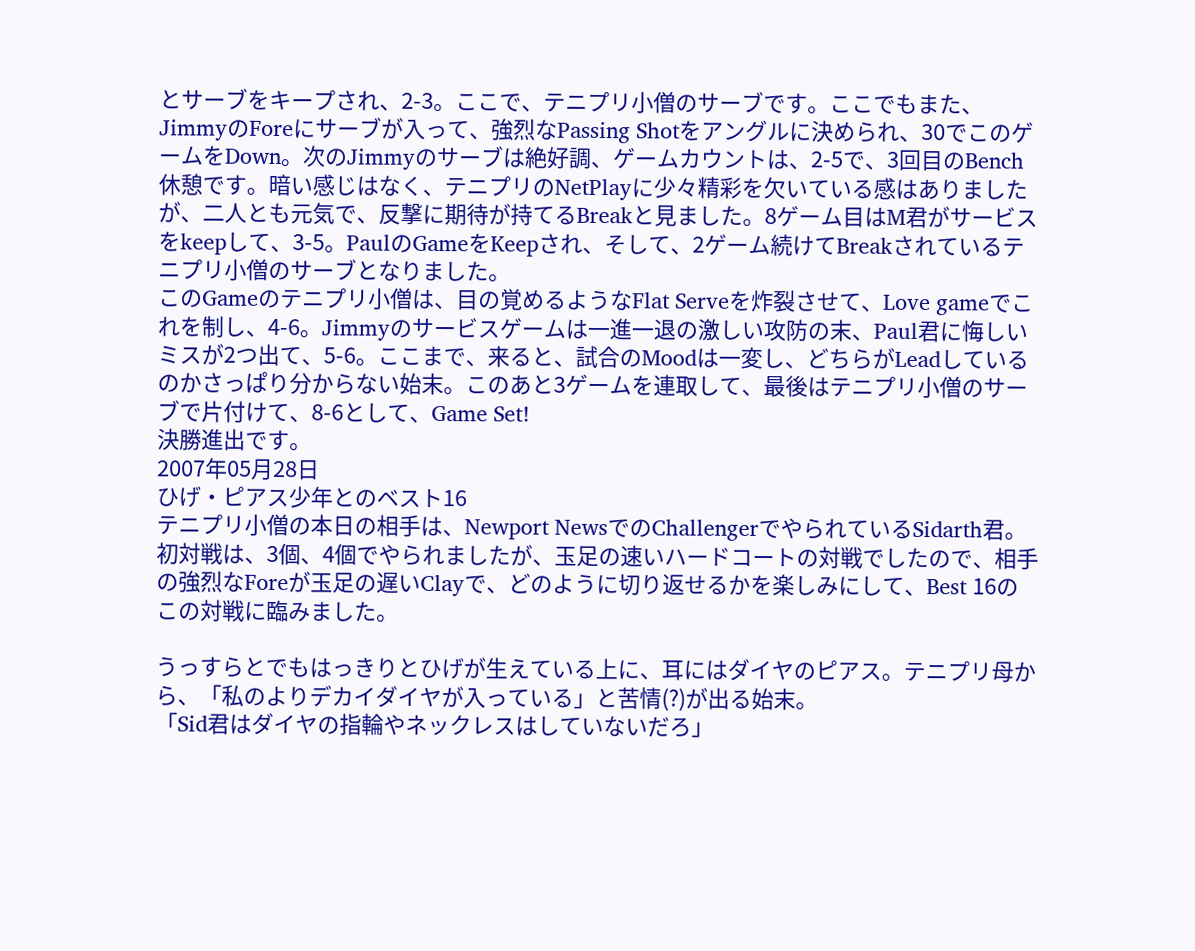とサーブをキープされ、2-3。ここで、テニプリ小僧のサーブです。ここでもまた、JimmyのForeにサーブが入って、強烈なPassing Shotをアングルに決められ、30でこのゲームをDown。次のJimmyのサーブは絶好調、ゲームカウントは、2-5で、3回目のBench休憩です。暗い感じはなく、テニプリのNetPlayに少々精彩を欠いている感はありましたが、二人とも元気で、反撃に期待が持てるBreakと見ました。8ゲーム目はM君がサービスをkeepして、3-5。PaulのGameをKeepされ、そして、2ゲーム続けてBreakされているテニプリ小僧のサーブとなりました。
このGameのテニプリ小僧は、目の覚めるようなFlat Serveを炸裂させて、Love gameでこれを制し、4-6。Jimmyのサービスゲームは一進一退の激しい攻防の末、Paul君に悔しいミスが2つ出て、5-6。ここまで、来ると、試合のMoodは一変し、どちらがLeadしているのかさっぱり分からない始末。このあと3ゲームを連取して、最後はテニプリ小僧のサーブで片付けて、8-6として、Game Set!
決勝進出です。
2007年05月28日
ひげ・ピアス少年とのベスト16
テニプリ小僧の本日の相手は、Newport NewsでのChallengerでやられているSidarth君。初対戦は、3個、4個でやられましたが、玉足の速いハードコートの対戦でしたので、相手の強烈なForeが玉足の遅いClayで、どのように切り返せるかを楽しみにして、Best 16のこの対戦に臨みました。

うっすらとでもはっきりとひげが生えている上に、耳にはダイヤのピアス。テニプリ母から、「私のよりデカイダイヤが入っている」と苦情(?)が出る始末。
「Sid君はダイヤの指輪やネックレスはしていないだろ」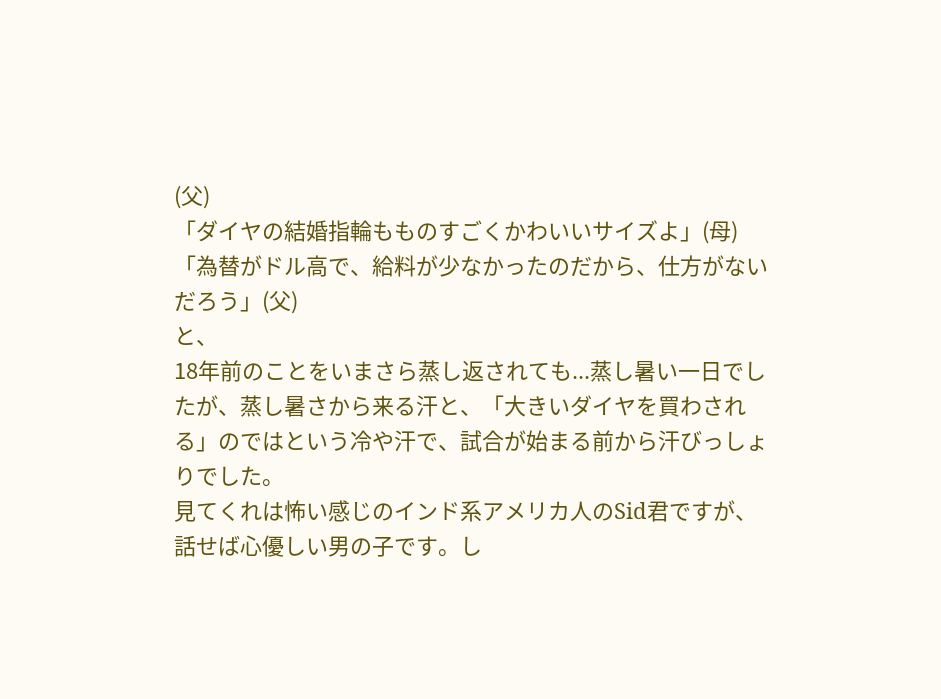(父)
「ダイヤの結婚指輪もものすごくかわいいサイズよ」(母)
「為替がドル高で、給料が少なかったのだから、仕方がないだろう」(父)
と、
18年前のことをいまさら蒸し返されても...蒸し暑い一日でしたが、蒸し暑さから来る汗と、「大きいダイヤを買わされる」のではという冷や汗で、試合が始まる前から汗びっしょりでした。
見てくれは怖い感じのインド系アメリカ人のSid君ですが、話せば心優しい男の子です。し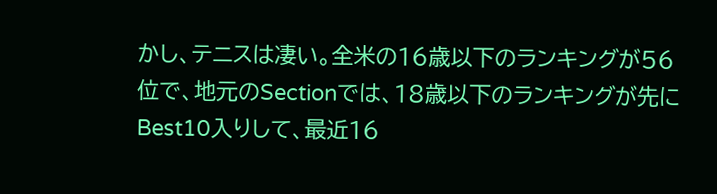かし、テニスは凄い。全米の16歳以下のランキングが56位で、地元のSectionでは、18歳以下のランキングが先にBest10入りして、最近16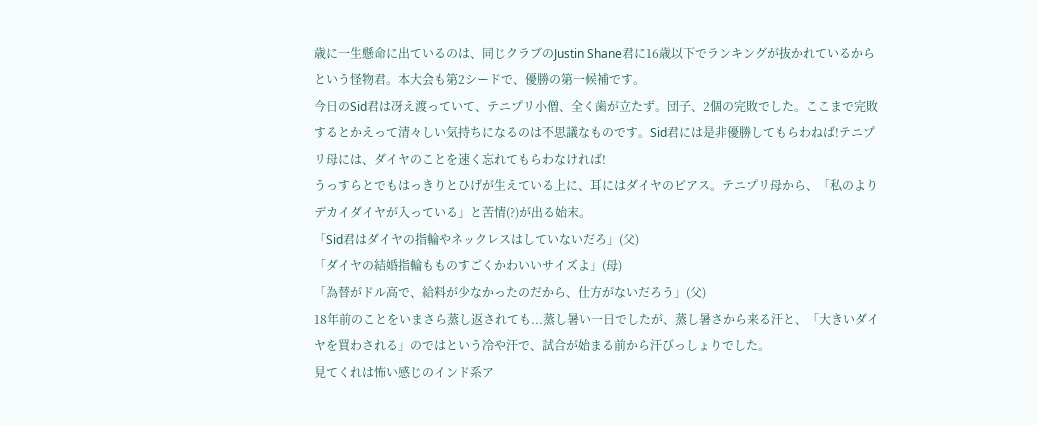歳に一生懸命に出ているのは、同じクラブのJustin Shane君に16歳以下でランキングが抜かれているからという怪物君。本大会も第2シードで、優勝の第一候補です。
今日のSid君は冴え渡っていて、テニプリ小僧、全く歯が立たず。団子、2個の完敗でした。ここまで完敗するとかえって清々しい気持ちになるのは不思議なものです。Sid君には是非優勝してもらわねば!テニプリ母には、ダイヤのことを速く忘れてもらわなければ!
うっすらとでもはっきりとひげが生えている上に、耳にはダイヤのピアス。テニプリ母から、「私のよりデカイダイヤが入っている」と苦情(?)が出る始末。
「Sid君はダイヤの指輪やネックレスはしていないだろ」(父)
「ダイヤの結婚指輪もものすごくかわいいサイズよ」(母)
「為替がドル高で、給料が少なかったのだから、仕方がないだろう」(父)
18年前のことをいまさら蒸し返されても...蒸し暑い一日でしたが、蒸し暑さから来る汗と、「大きいダイヤを買わされる」のではという冷や汗で、試合が始まる前から汗びっしょりでした。
見てくれは怖い感じのインド系ア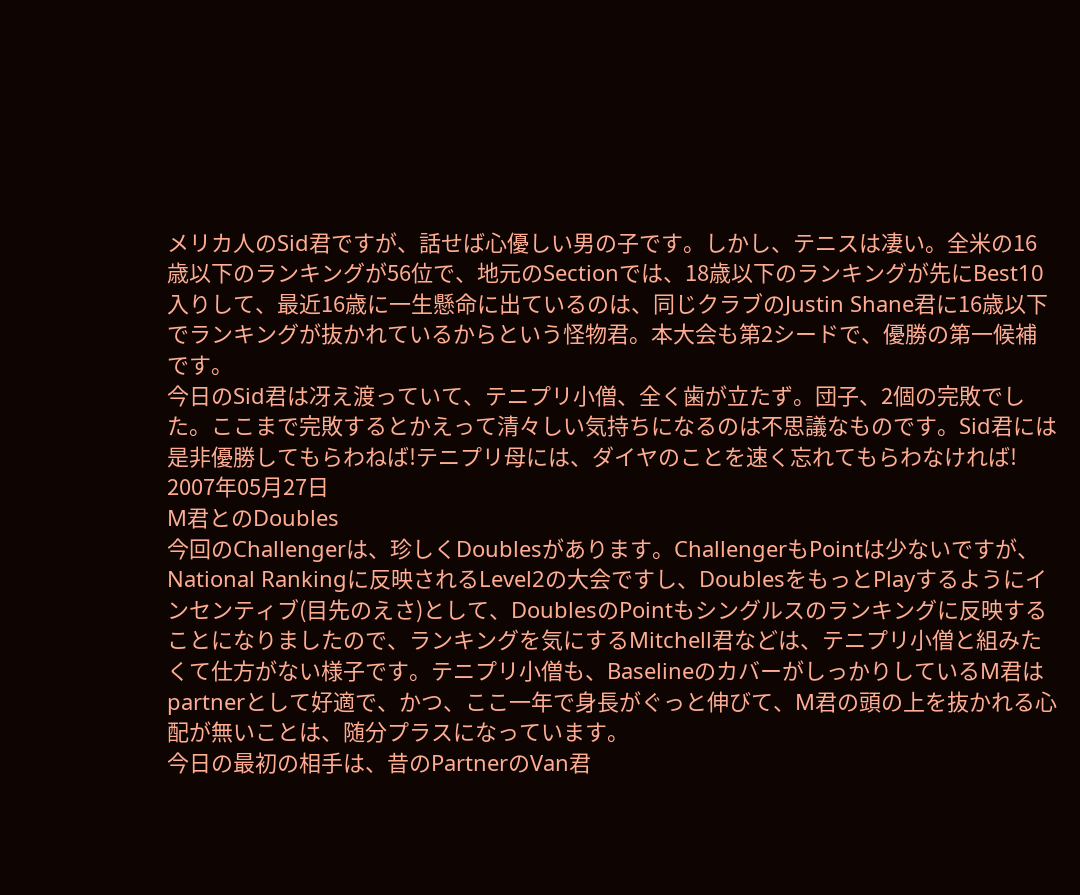メリカ人のSid君ですが、話せば心優しい男の子です。しかし、テニスは凄い。全米の16歳以下のランキングが56位で、地元のSectionでは、18歳以下のランキングが先にBest10入りして、最近16歳に一生懸命に出ているのは、同じクラブのJustin Shane君に16歳以下でランキングが抜かれているからという怪物君。本大会も第2シードで、優勝の第一候補です。
今日のSid君は冴え渡っていて、テニプリ小僧、全く歯が立たず。団子、2個の完敗でした。ここまで完敗するとかえって清々しい気持ちになるのは不思議なものです。Sid君には是非優勝してもらわねば!テニプリ母には、ダイヤのことを速く忘れてもらわなければ!
2007年05月27日
M君とのDoubles
今回のChallengerは、珍しくDoublesがあります。ChallengerもPointは少ないですが、National Rankingに反映されるLevel2の大会ですし、DoublesをもっとPlayするようにインセンティブ(目先のえさ)として、DoublesのPointもシングルスのランキングに反映することになりましたので、ランキングを気にするMitchell君などは、テニプリ小僧と組みたくて仕方がない様子です。テニプリ小僧も、BaselineのカバーがしっかりしているM君はpartnerとして好適で、かつ、ここ一年で身長がぐっと伸びて、M君の頭の上を抜かれる心配が無いことは、随分プラスになっています。
今日の最初の相手は、昔のPartnerのVan君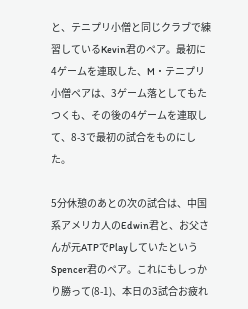と、テニプリ小僧と同じクラブで練習しているKevin君のペア。最初に4ゲームを連取した、M・テニプリ小僧ペアは、3ゲーム落としてもたつくも、その後の4ゲームを連取して、8-3で最初の試合をものにした。

5分休憩のあとの次の試合は、中国系アメリカ人のEdwin君と、お父さんが元ATPでPlayしていたというSpencer君のペア。これにもしっかり勝って(8-1)、本日の3試合お疲れ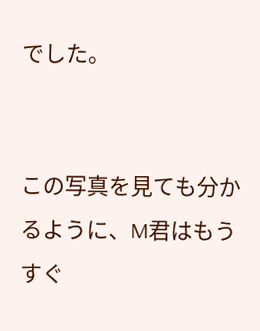でした。


この写真を見ても分かるように、M君はもうすぐ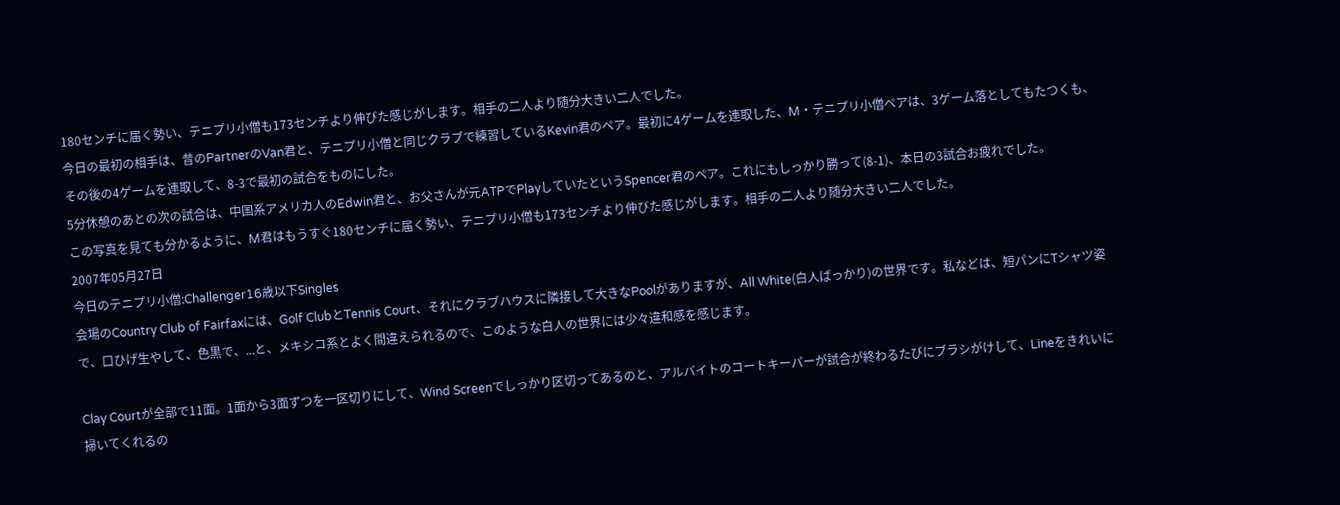180センチに届く勢い、テニプリ小僧も173センチより伸びた感じがします。相手の二人より随分大きい二人でした。
今日の最初の相手は、昔のPartnerのVan君と、テニプリ小僧と同じクラブで練習しているKevin君のペア。最初に4ゲームを連取した、M・テニプリ小僧ペアは、3ゲーム落としてもたつくも、その後の4ゲームを連取して、8-3で最初の試合をものにした。
5分休憩のあとの次の試合は、中国系アメリカ人のEdwin君と、お父さんが元ATPでPlayしていたというSpencer君のペア。これにもしっかり勝って(8-1)、本日の3試合お疲れでした。
この写真を見ても分かるように、M君はもうすぐ180センチに届く勢い、テニプリ小僧も173センチより伸びた感じがします。相手の二人より随分大きい二人でした。
2007年05月27日
今日のテニプリ小僧:Challenger16歳以下Singles
会場のCountry Club of Fairfaxには、Golf ClubとTennis Court、それにクラブハウスに隣接して大きなPoolがありますが、All White(白人ばっかり)の世界です。私などは、短パンにTシャツ姿で、口ひげ生やして、色黒で、...と、メキシコ系とよく間違えられるので、このような白人の世界には少々違和感を感じます。

Clay Courtが全部で11面。1面から3面ずつを一区切りにして、Wind Screenでしっかり区切ってあるのと、アルバイトのコートキーパーが試合が終わるたびにブラシがけして、Lineをきれいに掃いてくれるの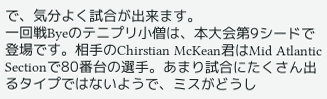で、気分よく試合が出来ます。
一回戦Byeのテニプリ小僧は、本大会第9シードで登場です。相手のChirstian McKean君はMid Atlantic Sectionで80番台の選手。あまり試合にたくさん出るタイプではないようで、ミスがどうし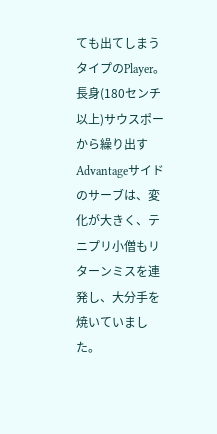ても出てしまうタイプのPlayer。長身(180センチ以上)サウスポーから繰り出すAdvantageサイドのサーブは、変化が大きく、テニプリ小僧もリターンミスを連発し、大分手を焼いていました。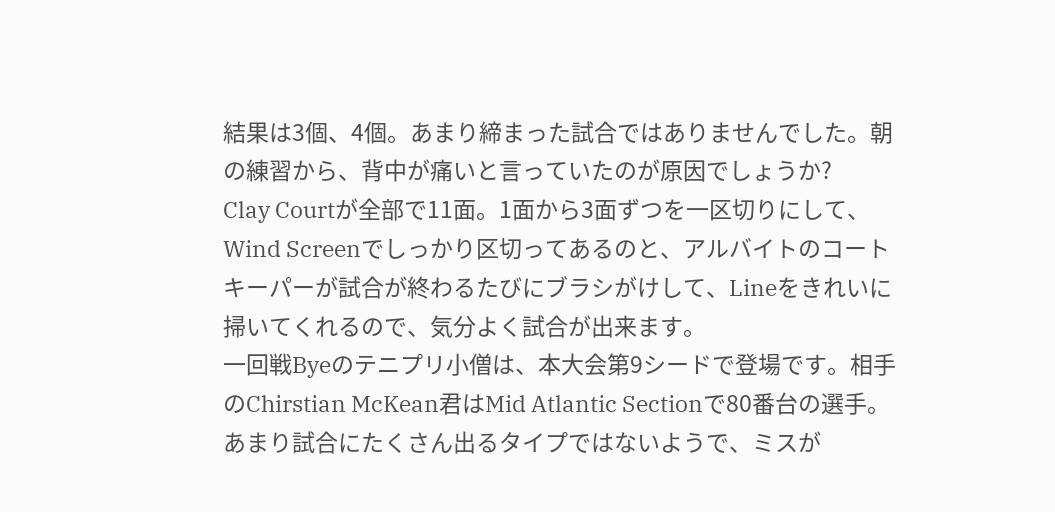結果は3個、4個。あまり締まった試合ではありませんでした。朝の練習から、背中が痛いと言っていたのが原因でしょうか?
Clay Courtが全部で11面。1面から3面ずつを一区切りにして、Wind Screenでしっかり区切ってあるのと、アルバイトのコートキーパーが試合が終わるたびにブラシがけして、Lineをきれいに掃いてくれるので、気分よく試合が出来ます。
一回戦Byeのテニプリ小僧は、本大会第9シードで登場です。相手のChirstian McKean君はMid Atlantic Sectionで80番台の選手。あまり試合にたくさん出るタイプではないようで、ミスが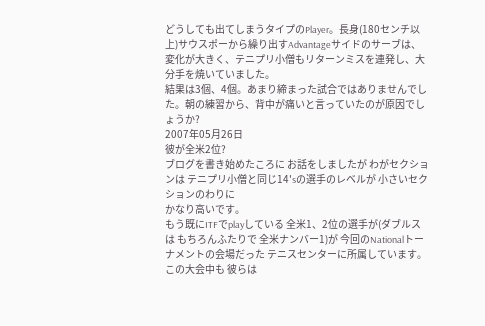どうしても出てしまうタイプのPlayer。長身(180センチ以上)サウスポーから繰り出すAdvantageサイドのサーブは、変化が大きく、テニプリ小僧もリターンミスを連発し、大分手を焼いていました。
結果は3個、4個。あまり締まった試合ではありませんでした。朝の練習から、背中が痛いと言っていたのが原因でしょうか?
2007年05月26日
彼が全米2位?
ブログを書き始めたころに お話をしましたが わがセクションは テニプリ小僧と同じ14'sの選手のレベルが 小さいセクションのわりに
かなり高いです。
もう既にITFでplayしている 全米1、2位の選手が(ダブルスは もちろんふたりで 全米ナンバー1)が 今回のNationalトーナメントの会場だった テニスセンターに所属しています。
この大会中も 彼らは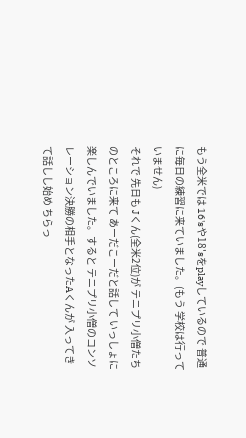もう全米では 16'sや18'sをplayしているので 普通に毎日の練習に来ていました。(もう 学校は行っていません)
それで 先日も Jくん(全米2位)が テニプリ小僧たちのところに来て あーだこーだと話して いっしょに楽しんでいました。すると テニプリ小僧のコンソレーション決勝の相手となったAくんが 入ってきて話しし始め ちらっ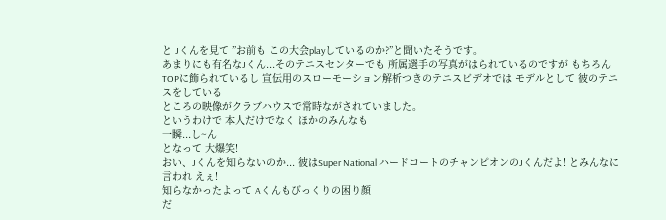と Jくんを見て ”お前も この大会playしているのか?”と聞いたそうです。
あまりにも有名なJくん...そのテニスセンターでも 所属選手の写真がはられているのですが もちろん TOPに飾られているし 宣伝用のスローモーション解析つきのテニスビデオでは モデルとして 彼のテニスをしている
ところの映像がクラブハウスで常時ながされていました。
というわけで 本人だけでなく ほかのみんなも
一瞬...し~ん
となって 大爆笑!
おい、Jくんを知らないのか... 彼はSuper National ハードコートのチャンピオンのJくんだよ! とみんなに言われ えぇ!
知らなかったよって Aくんもびっくりの困り顔
だ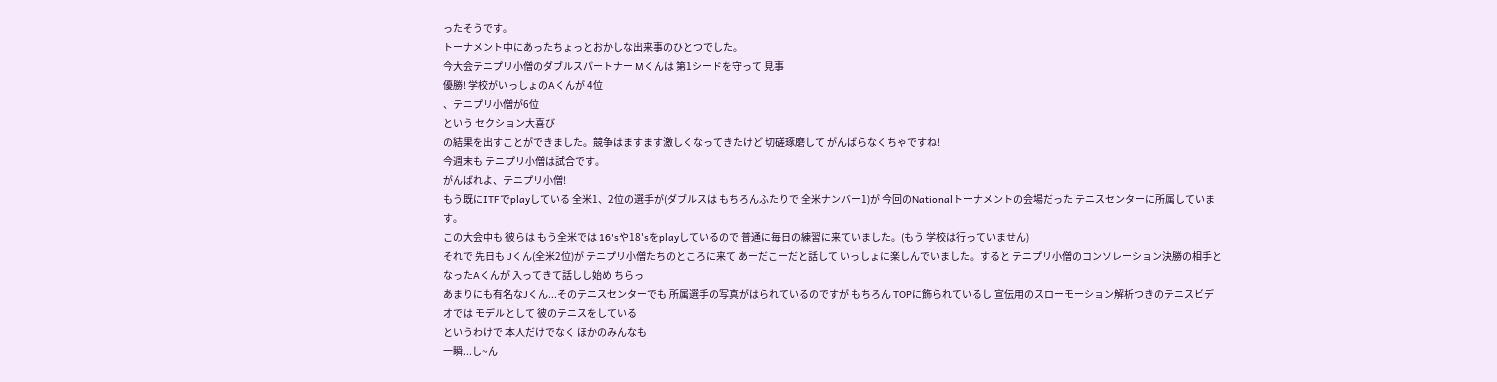ったそうです。
トーナメント中にあったちょっとおかしな出来事のひとつでした。
今大会テニプリ小僧のダブルスパートナー Mくんは 第1シードを守って 見事
優勝! 学校がいっしょのAくんが 4位
、テニプリ小僧が6位
という セクション大喜び
の結果を出すことができました。競争はますます激しくなってきたけど 切磋琢磨して がんばらなくちゃですね!
今週末も テニプリ小僧は試合です。
がんばれよ、テニプリ小僧!
もう既にITFでplayしている 全米1、2位の選手が(ダブルスは もちろんふたりで 全米ナンバー1)が 今回のNationalトーナメントの会場だった テニスセンターに所属しています。
この大会中も 彼らは もう全米では 16'sや18'sをplayしているので 普通に毎日の練習に来ていました。(もう 学校は行っていません)
それで 先日も Jくん(全米2位)が テニプリ小僧たちのところに来て あーだこーだと話して いっしょに楽しんでいました。すると テニプリ小僧のコンソレーション決勝の相手となったAくんが 入ってきて話しし始め ちらっ
あまりにも有名なJくん...そのテニスセンターでも 所属選手の写真がはられているのですが もちろん TOPに飾られているし 宣伝用のスローモーション解析つきのテニスビデオでは モデルとして 彼のテニスをしている
というわけで 本人だけでなく ほかのみんなも
一瞬...し~ん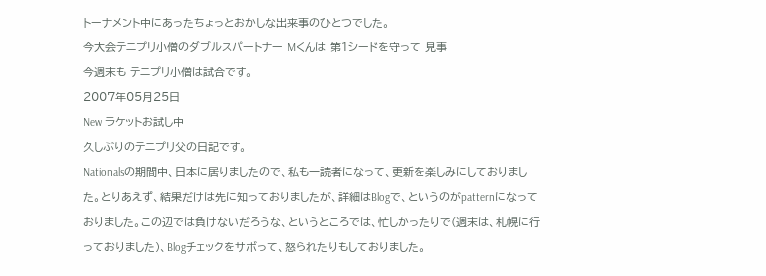トーナメント中にあったちょっとおかしな出来事のひとつでした。
今大会テニプリ小僧のダブルスパートナー Mくんは 第1シードを守って 見事
今週末も テニプリ小僧は試合です。
2007年05月25日
New ラケットお試し中
久しぶりのテニプリ父の日記です。
Nationalsの期間中、日本に居りましたので、私も一読者になって、更新を楽しみにしておりました。とりあえず、結果だけは先に知っておりましたが、詳細はBlogで、というのがpatternになっておりました。この辺では負けないだろうな、というところでは、忙しかったりで(週末は、札幌に行っておりました)、Blogチェックをサボって、怒られたりもしておりました。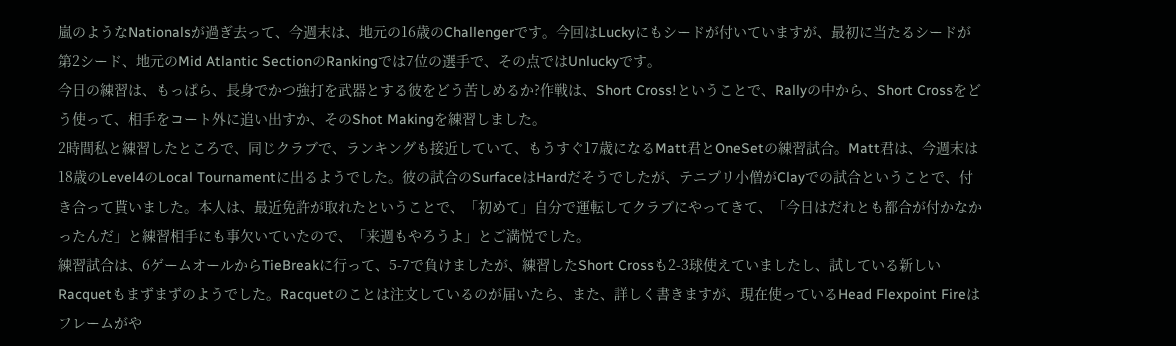嵐のようなNationalsが過ぎ去って、今週末は、地元の16歳のChallengerです。今回はLuckyにもシードが付いていますが、最初に当たるシードが第2シード、地元のMid Atlantic SectionのRankingでは7位の選手で、その点ではUnluckyです。
今日の練習は、もっぱら、長身でかつ強打を武器とする彼をどう苦しめるか?作戦は、Short Cross!ということで、Rallyの中から、Short Crossをどう使って、相手をコート外に追い出すか、そのShot Makingを練習しました。
2時間私と練習したところで、同じクラブで、ランキングも接近していて、もうすぐ17歳になるMatt君とOneSetの練習試合。Matt君は、今週末は18歳のLevel4のLocal Tournamentに出るようでした。彼の試合のSurfaceはHardだそうでしたが、テニプリ小僧がClayでの試合ということで、付き合って貰いました。本人は、最近免許が取れたということで、「初めて」自分で運転してクラブにやってきて、「今日はだれとも都合が付かなかったんだ」と練習相手にも事欠いていたので、「来週もやろうよ」とご満悦でした。
練習試合は、6ゲームオールからTieBreakに行って、5-7で負けましたが、練習したShort Crossも2-3球使えていましたし、試している新しいRacquetもまずまずのようでした。Racquetのことは注文しているのが届いたら、また、詳しく書きますが、現在使っているHead Flexpoint Fireはフレームがや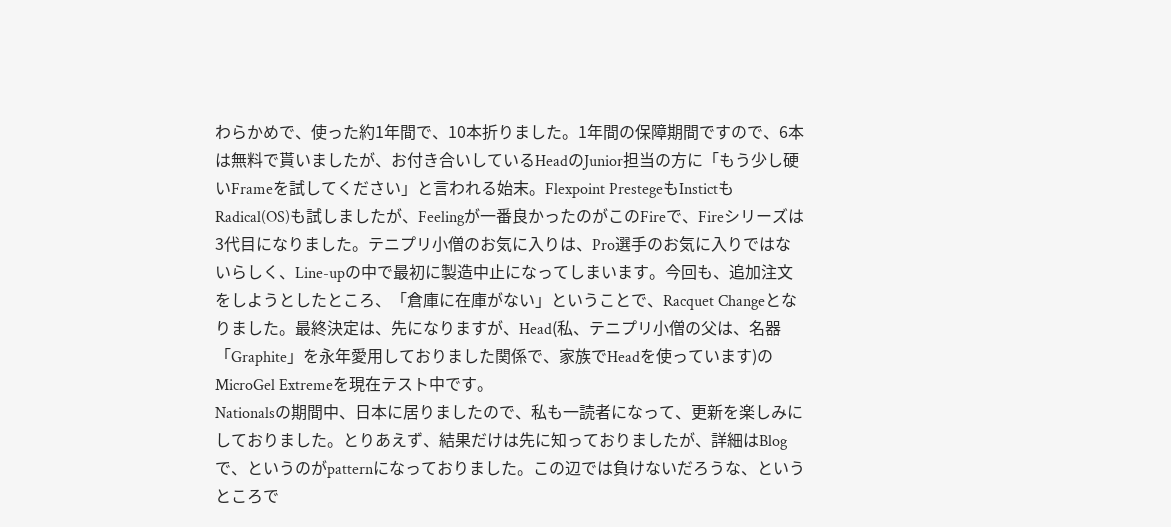わらかめで、使った約1年間で、10本折りました。1年間の保障期間ですので、6本は無料で貰いましたが、お付き合いしているHeadのJunior担当の方に「もう少し硬いFrameを試してください」と言われる始末。Flexpoint PrestegeもInstictもRadical(OS)も試しましたが、Feelingが一番良かったのがこのFireで、Fireシリーズは3代目になりました。テニプリ小僧のお気に入りは、Pro選手のお気に入りではないらしく、Line-upの中で最初に製造中止になってしまいます。今回も、追加注文をしようとしたところ、「倉庫に在庫がない」ということで、Racquet Changeとなりました。最終決定は、先になりますが、Head(私、テニプリ小僧の父は、名器「Graphite」を永年愛用しておりました関係で、家族でHeadを使っています)のMicroGel Extremeを現在テスト中です。
Nationalsの期間中、日本に居りましたので、私も一読者になって、更新を楽しみにしておりました。とりあえず、結果だけは先に知っておりましたが、詳細はBlogで、というのがpatternになっておりました。この辺では負けないだろうな、というところで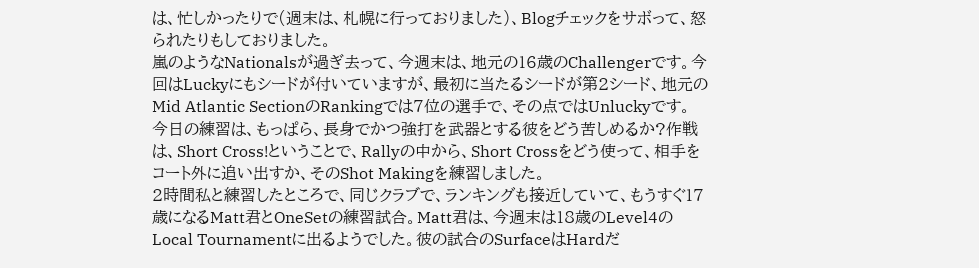は、忙しかったりで(週末は、札幌に行っておりました)、Blogチェックをサボって、怒られたりもしておりました。
嵐のようなNationalsが過ぎ去って、今週末は、地元の16歳のChallengerです。今回はLuckyにもシードが付いていますが、最初に当たるシードが第2シード、地元のMid Atlantic SectionのRankingでは7位の選手で、その点ではUnluckyです。
今日の練習は、もっぱら、長身でかつ強打を武器とする彼をどう苦しめるか?作戦は、Short Cross!ということで、Rallyの中から、Short Crossをどう使って、相手をコート外に追い出すか、そのShot Makingを練習しました。
2時間私と練習したところで、同じクラブで、ランキングも接近していて、もうすぐ17歳になるMatt君とOneSetの練習試合。Matt君は、今週末は18歳のLevel4のLocal Tournamentに出るようでした。彼の試合のSurfaceはHardだ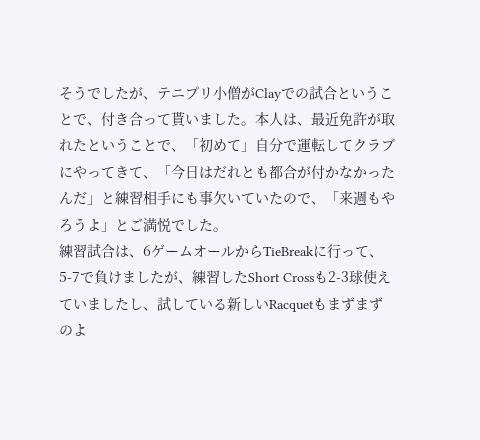そうでしたが、テニプリ小僧がClayでの試合ということで、付き合って貰いました。本人は、最近免許が取れたということで、「初めて」自分で運転してクラブにやってきて、「今日はだれとも都合が付かなかったんだ」と練習相手にも事欠いていたので、「来週もやろうよ」とご満悦でした。
練習試合は、6ゲームオールからTieBreakに行って、5-7で負けましたが、練習したShort Crossも2-3球使えていましたし、試している新しいRacquetもまずまずのよ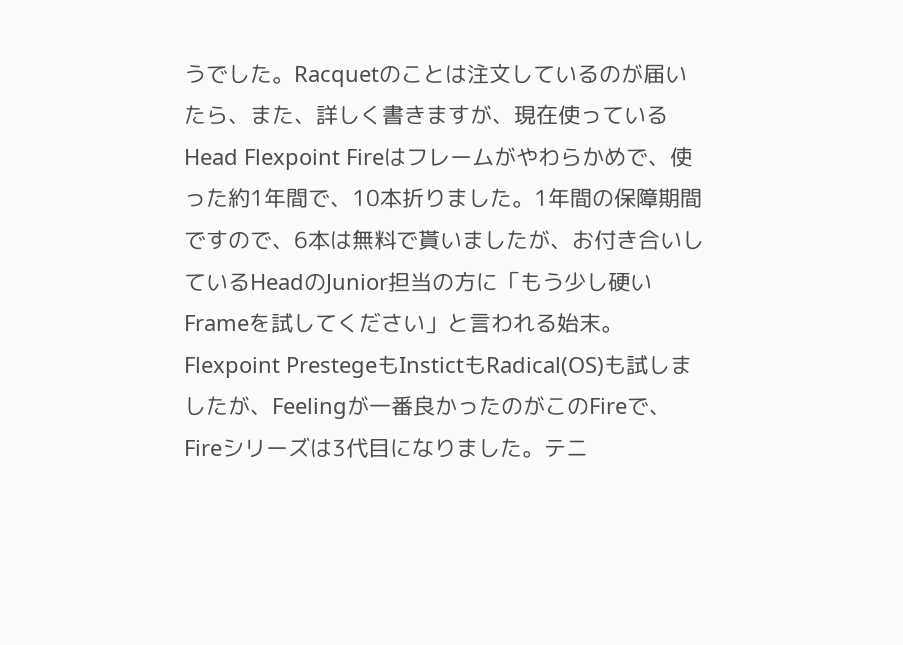うでした。Racquetのことは注文しているのが届いたら、また、詳しく書きますが、現在使っているHead Flexpoint Fireはフレームがやわらかめで、使った約1年間で、10本折りました。1年間の保障期間ですので、6本は無料で貰いましたが、お付き合いしているHeadのJunior担当の方に「もう少し硬いFrameを試してください」と言われる始末。Flexpoint PrestegeもInstictもRadical(OS)も試しましたが、Feelingが一番良かったのがこのFireで、Fireシリーズは3代目になりました。テニ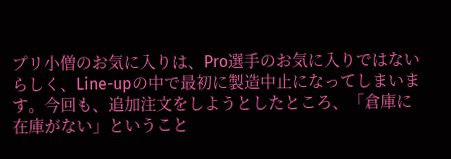プリ小僧のお気に入りは、Pro選手のお気に入りではないらしく、Line-upの中で最初に製造中止になってしまいます。今回も、追加注文をしようとしたところ、「倉庫に在庫がない」ということ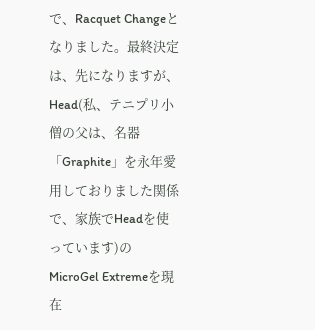で、Racquet Changeとなりました。最終決定は、先になりますが、Head(私、テニプリ小僧の父は、名器「Graphite」を永年愛用しておりました関係で、家族でHeadを使っています)のMicroGel Extremeを現在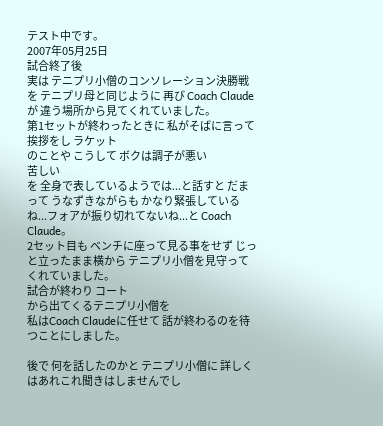テスト中です。
2007年05月25日
試合終了後
実は テニプリ小僧のコンソレーション決勝戦を テニプリ母と同じように 再び Coach Claudeが 違う場所から見てくれていました。
第1セットが終わったときに 私がそばに言って挨拶をし ラケット
のことや こうして ボクは調子が悪い
苦しい
を 全身で表しているようでは...と話すと だまって うなずきながらも かなり緊張しているね...フォアが振り切れてないね...と Coach Claude。
2セット目も ベンチに座って見る事をせず じっと立ったまま横から テニプリ小僧を見守ってくれていました。
試合が終わり コート
から出てくるテニプリ小僧を
私はCoach Claudeに任せて 話が終わるのを待つことにしました。

後で 何を話したのかと テニプリ小僧に 詳しくはあれこれ聞きはしませんでし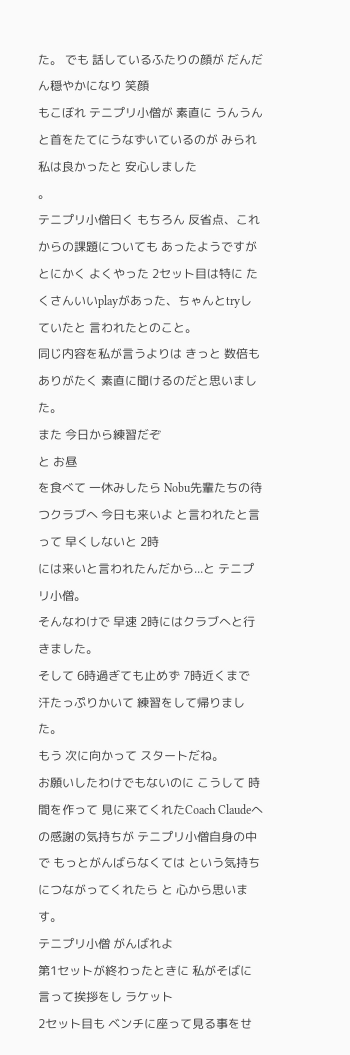た。 でも 話しているふたりの顔が だんだん穏やかになり 笑顔
もこぼれ テニプリ小僧が 素直に うんうんと首をたてにうなずいているのが みられ 私は良かったと 安心しました
。
テニプリ小僧曰く もちろん 反省点、これからの課題についても あったようですが とにかく よくやった 2セット目は特に たくさんいいplayがあった、ちゃんとtryしていたと 言われたとのこと。
同じ内容を私が言うよりは きっと 数倍もありがたく 素直に聞けるのだと思いました。
また 今日から練習だぞ
と お昼
を食べて 一休みしたら Nobu先輩たちの待つクラブへ 今日も来いよ と言われたと言って 早くしないと 2時
には来いと言われたんだから...と テニプリ小僧。
そんなわけで 早速 2時にはクラブへと行きました。
そして 6時過ぎても止めず 7時近くまで 汗たっぷりかいて 練習をして帰りました。
もう 次に向かって スタートだね。
お願いしたわけでもないのに こうして 時間を作って 見に来てくれたCoach Claudeへの感謝の気持ちが テニプリ小僧自身の中で もっとがんばらなくては という気持ちにつながってくれたら と 心から思います。
テニプリ小僧 がんばれよ
第1セットが終わったときに 私がそばに言って挨拶をし ラケット
2セット目も ベンチに座って見る事をせ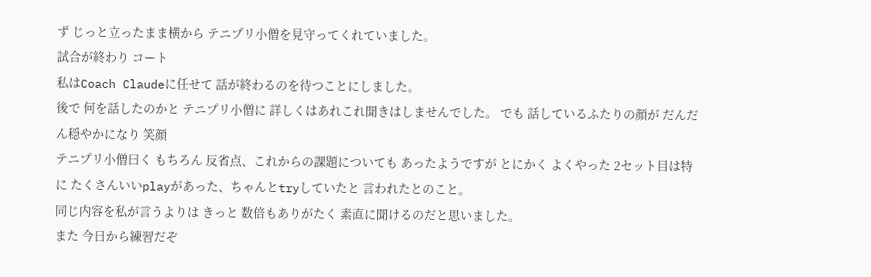ず じっと立ったまま横から テニプリ小僧を見守ってくれていました。
試合が終わり コート
私はCoach Claudeに任せて 話が終わるのを待つことにしました。
後で 何を話したのかと テニプリ小僧に 詳しくはあれこれ聞きはしませんでした。 でも 話しているふたりの顔が だんだん穏やかになり 笑顔
テニプリ小僧曰く もちろん 反省点、これからの課題についても あったようですが とにかく よくやった 2セット目は特に たくさんいいplayがあった、ちゃんとtryしていたと 言われたとのこと。
同じ内容を私が言うよりは きっと 数倍もありがたく 素直に聞けるのだと思いました。
また 今日から練習だぞ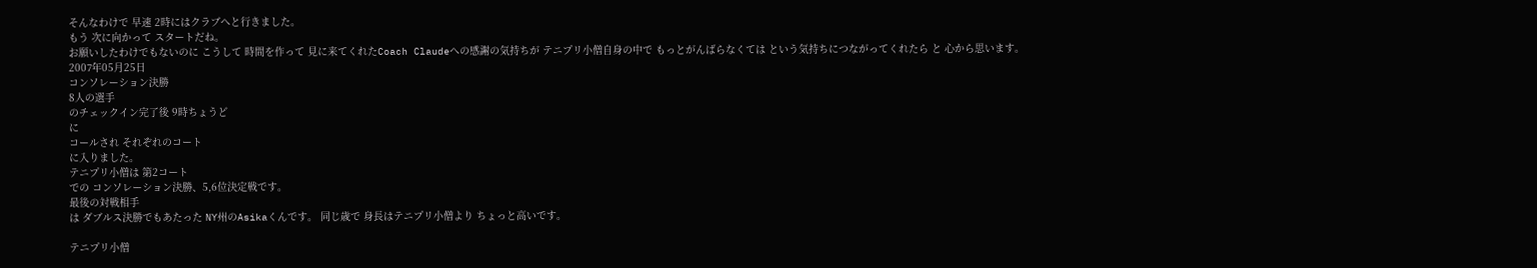そんなわけで 早速 2時にはクラブへと行きました。
もう 次に向かって スタートだね。
お願いしたわけでもないのに こうして 時間を作って 見に来てくれたCoach Claudeへの感謝の気持ちが テニプリ小僧自身の中で もっとがんばらなくては という気持ちにつながってくれたら と 心から思います。
2007年05月25日
コンソレーション決勝
8人の選手
のチェックイン完了後 9時ちょうど
に
コールされ それぞれのコート
に入りました。
テニプリ小僧は 第2コート
での コンソレーション決勝、5,6位決定戦です。
最後の対戦相手
は ダブルス決勝でもあたった NY州のAsikaくんです。 同じ歳で 身長はテニプリ小僧より ちょっと高いです。

テニプリ小僧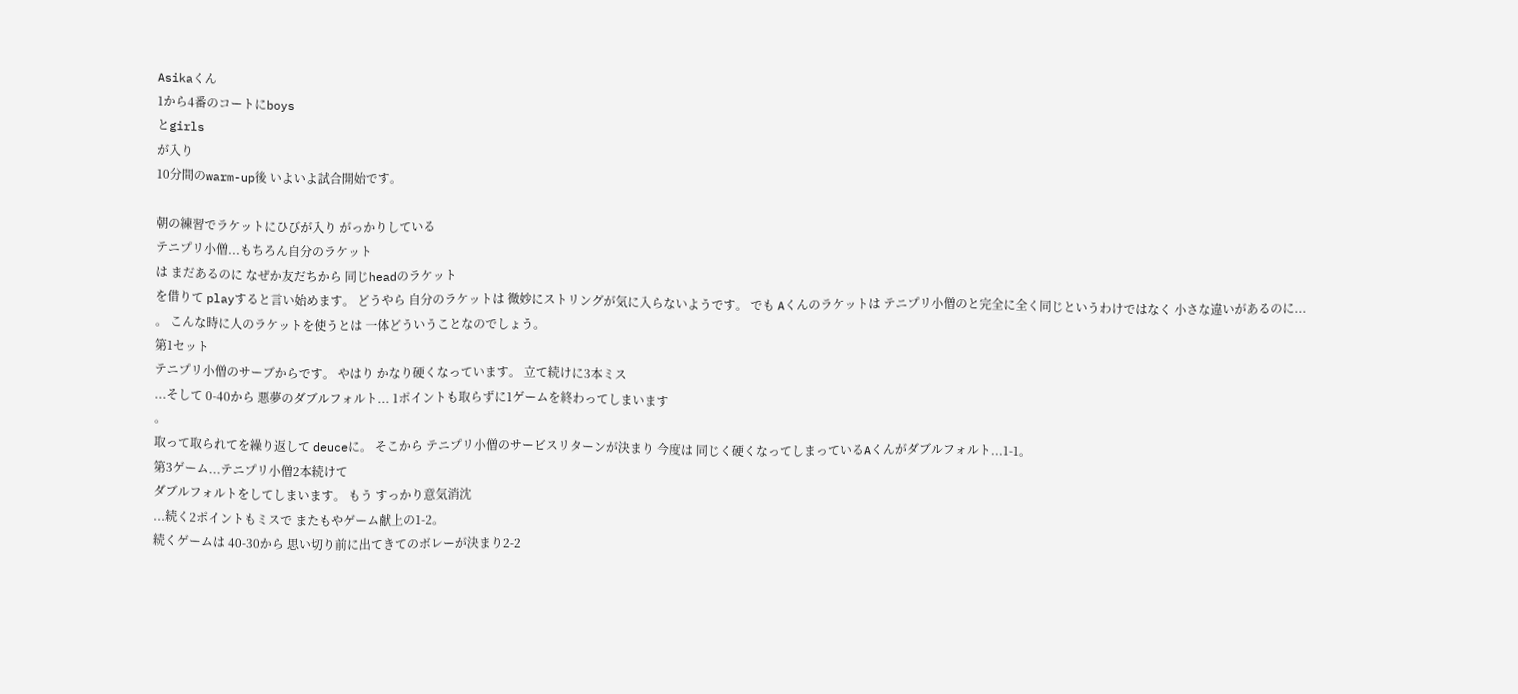Asikaくん
1から4番のコートにboys
とgirls
が入り
10分間のwarm-up後 いよいよ試合開始です。

朝の練習でラケットにひびが入り がっかりしている
テニプリ小僧...もちろん自分のラケット
は まだあるのに なぜか友だちから 同じheadのラケット
を借りて playすると言い始めます。 どうやら 自分のラケットは 微妙にストリングが気に入らないようです。 でも Aくんのラケットは テニプリ小僧のと完全に全く同じというわけではなく 小さな違いがあるのに...
。 こんな時に人のラケットを使うとは 一体どういうことなのでしょう。
第1セット
テニプリ小僧のサーブからです。 やはり かなり硬くなっています。 立て続けに3本ミス
...そして 0-40から 悪夢のダブルフォルト... 1ポイントも取らずに1ゲームを終わってしまいます
。
取って取られてを繰り返して deuceに。 そこから テニプリ小僧のサービスリターンが決まり 今度は 同じく硬くなってしまっているAくんがダブルフォルト...1-1。
第3ゲーム...テニプリ小僧2本続けて
ダブルフォルトをしてしまいます。 もう すっかり意気消沈
...続く2ポイントもミスで またもやゲーム献上の1-2。
続くゲームは 40-30から 思い切り前に出てきてのボレーが決まり2-2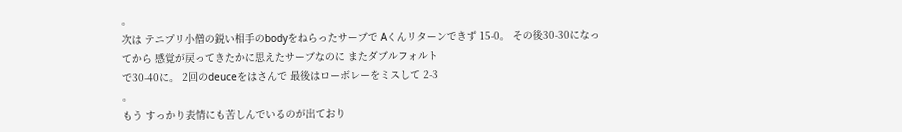。
次は テニプリ小僧の鋭い相手のbodyをねらったサーブで Aくんリターンできず 15-0。 その後30-30になってから 感覚が戻ってきたかに思えたサーブなのに またダブルフォルト
で30-40に。 2回のdeuceをはさんで 最後はローボレーをミスして 2-3
。
もう すっかり表情にも苦しんでいるのが出ており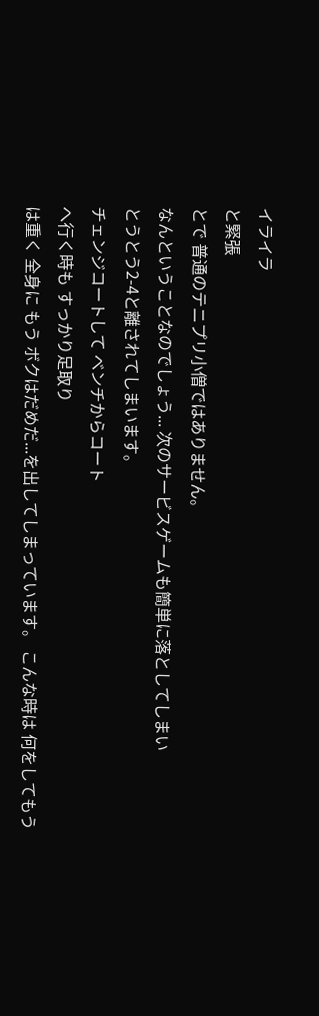イライラ
と緊張
とで 普通のテニプリ小僧ではありません。
なんということなのでしょう... 次のサービスゲームも簡単に落としてしまい
とうとう2-4と離されてしまいます。
チェンジコートして ベンチからコート
へ行く時も すっかり足取り
は重く 全身に もう ボクはだめだ...を出してしまっています。 こんな時は 何をしてもう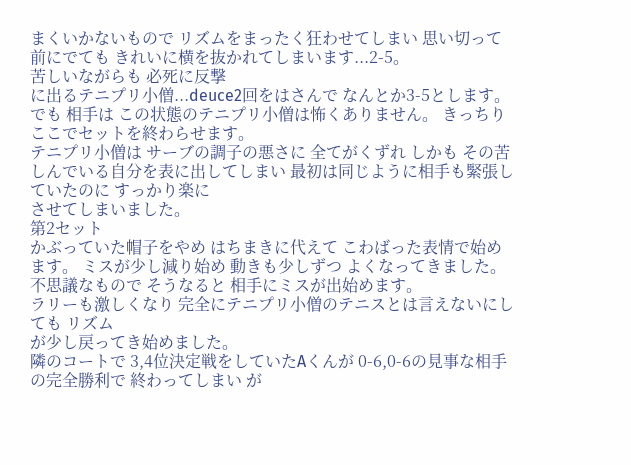まくいかないもので リズムをまったく狂わせてしまい 思い切って前にでても きれいに横を抜かれてしまいます...2-5。
苦しいながらも 必死に反撃
に出るテニプリ小僧...deuce2回をはさんで なんとか3-5とします。
でも 相手は この状態のテニプリ小僧は怖くありません。 きっちりここでセットを終わらせます。
テニプリ小僧は サーブの調子の悪さに 全てがくずれ しかも その苦しんでいる自分を表に出してしまい 最初は同じように相手も緊張していたのに すっかり楽に
させてしまいました。
第2セット
かぶっていた帽子をやめ はちまきに代えて こわばった表情で始めます。 ミスが少し減り始め 動きも少しずつ よくなってきました。 不思議なもので そうなると 相手にミスが出始めます。
ラリーも激しくなり 完全にテニプリ小僧のテニスとは言えないにしても リズム
が少し戻ってき始めました。
隣のコートで 3,4位決定戦をしていたAくんが 0-6,0-6の見事な相手の完全勝利で 終わってしまい が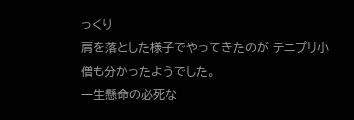っくり
肩を落とした様子でやってきたのが テニプリ小僧も分かったようでした。
一生懸命の必死な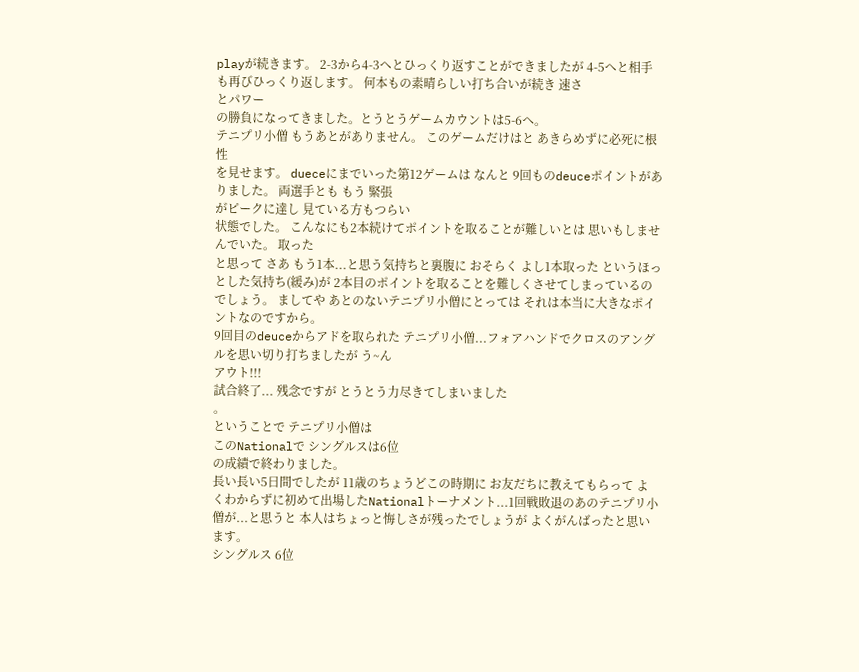playが続きます。 2-3から4-3へとひっくり返すことができましたが 4-5へと相手も再びひっくり返します。 何本もの素晴らしい打ち合いが続き 速さ
とパワー
の勝負になってきました。とうとうゲームカウントは5-6へ。
テニプリ小僧 もうあとがありません。 このゲームだけはと あきらめずに必死に根性
を見せます。 dueceにまでいった第12ゲームは なんと 9回ものdeuceポイントがありました。 両選手とも もう 緊張
がピークに達し 見ている方もつらい
状態でした。 こんなにも2本続けてポイントを取ることが難しいとは 思いもしませんでいた。 取った
と思って さあ もう1本...と思う気持ちと裏腹に おそらく よし1本取った というほっとした気持ち(緩み)が 2本目のポイントを取ることを難しくさせてしまっているのでしょう。 ましてや あとのないテニプリ小僧にとっては それは本当に大きなポイントなのですから。
9回目のdeuceからアドを取られた テニプリ小僧...フォアハンドでクロスのアングルを思い切り打ちましたが う~ん
アウト!!!
試合終了... 残念ですが とうとう力尽きてしまいました
。
ということで テニプリ小僧は
このNationalで シングルスは6位
の成績で終わりました。
長い長い5日間でしたが 11歳のちょうどこの時期に お友だちに教えてもらって よくわからずに初めて出場したNationalトーナメント...1回戦敗退のあのテニプリ小僧が...と思うと 本人はちょっと悔しさが残ったでしょうが よくがんばったと思います。
シングルス 6位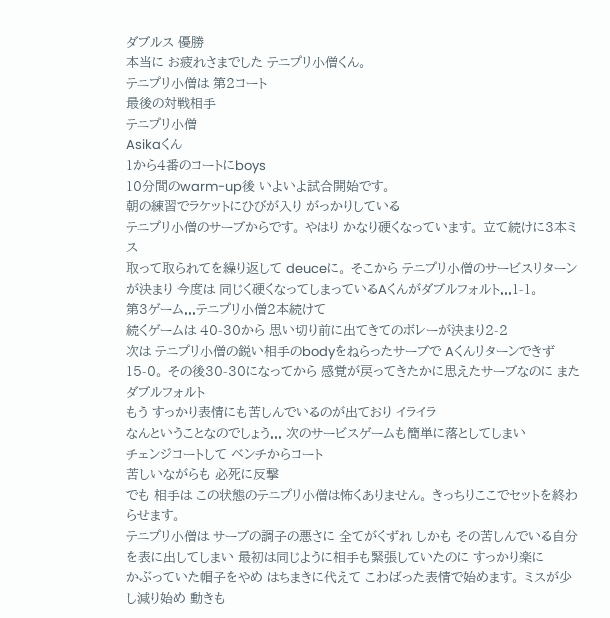ダブルス 優勝
本当に お疲れさまでした テニプリ小僧くん。
テニプリ小僧は 第2コート
最後の対戦相手
テニプリ小僧
Asikaくん
1から4番のコートにboys
10分間のwarm-up後 いよいよ試合開始です。
朝の練習でラケットにひびが入り がっかりしている
テニプリ小僧のサーブからです。 やはり かなり硬くなっています。 立て続けに3本ミス
取って取られてを繰り返して deuceに。 そこから テニプリ小僧のサービスリターンが決まり 今度は 同じく硬くなってしまっているAくんがダブルフォルト...1-1。
第3ゲーム...テニプリ小僧2本続けて
続くゲームは 40-30から 思い切り前に出てきてのボレーが決まり2-2
次は テニプリ小僧の鋭い相手のbodyをねらったサーブで Aくんリターンできず 15-0。 その後30-30になってから 感覚が戻ってきたかに思えたサーブなのに またダブルフォルト
もう すっかり表情にも苦しんでいるのが出ており イライラ
なんということなのでしょう... 次のサービスゲームも簡単に落としてしまい
チェンジコートして ベンチからコート
苦しいながらも 必死に反撃
でも 相手は この状態のテニプリ小僧は怖くありません。 きっちりここでセットを終わらせます。
テニプリ小僧は サーブの調子の悪さに 全てがくずれ しかも その苦しんでいる自分を表に出してしまい 最初は同じように相手も緊張していたのに すっかり楽に
かぶっていた帽子をやめ はちまきに代えて こわばった表情で始めます。 ミスが少し減り始め 動きも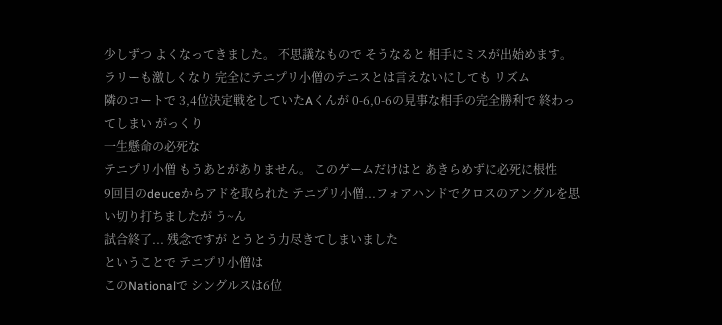少しずつ よくなってきました。 不思議なもので そうなると 相手にミスが出始めます。
ラリーも激しくなり 完全にテニプリ小僧のテニスとは言えないにしても リズム
隣のコートで 3,4位決定戦をしていたAくんが 0-6,0-6の見事な相手の完全勝利で 終わってしまい がっくり
一生懸命の必死な
テニプリ小僧 もうあとがありません。 このゲームだけはと あきらめずに必死に根性
9回目のdeuceからアドを取られた テニプリ小僧...フォアハンドでクロスのアングルを思い切り打ちましたが う~ん
試合終了... 残念ですが とうとう力尽きてしまいました
ということで テニプリ小僧は
このNationalで シングルスは6位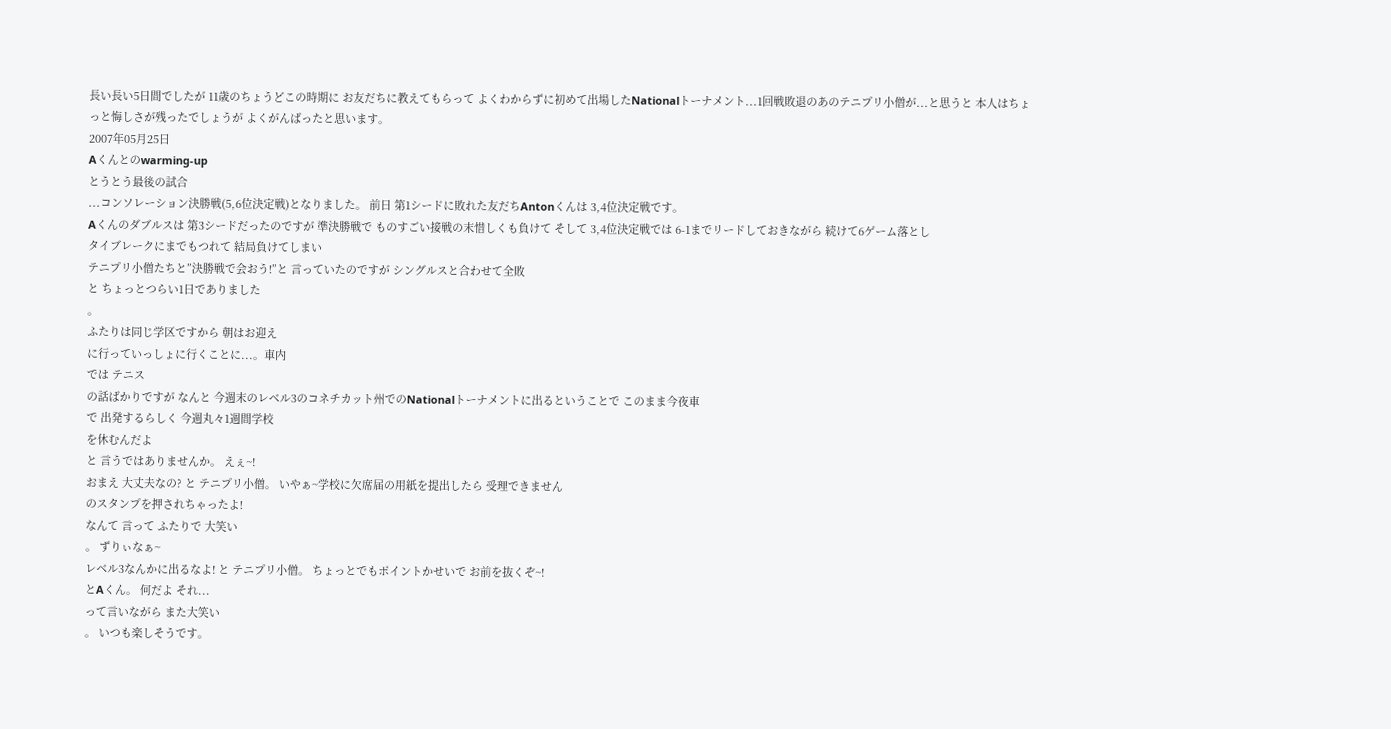長い長い5日間でしたが 11歳のちょうどこの時期に お友だちに教えてもらって よくわからずに初めて出場したNationalトーナメント...1回戦敗退のあのテニプリ小僧が...と思うと 本人はちょっと悔しさが残ったでしょうが よくがんばったと思います。
2007年05月25日
Aくんとのwarming-up
とうとう最後の試合
...コンソレーション決勝戦(5,6位決定戦)となりました。 前日 第1シードに敗れた友だちAntonくんは 3,4位決定戦です。
Aくんのダブルスは 第3シードだったのですが 準決勝戦で ものすごい接戦の末惜しくも負けて そして 3,4位決定戦では 6-1までリードしておきながら 続けて6ゲーム落とし
タイブレークにまでもつれて 結局負けてしまい
テニプリ小僧たちと”決勝戦で会おう!”と 言っていたのですが シングルスと合わせて全敗
と ちょっとつらい1日でありました
。
ふたりは同じ学区ですから 朝はお迎え
に行っていっしょに行くことに...。車内
では テニス
の話ばかりですが なんと 今週末のレベル3のコネチカット州でのNationalトーナメントに出るということで このまま今夜車
で 出発するらしく 今週丸々1週間学校
を休むんだよ
と 言うではありませんか。 えぇ~!
おまえ 大丈夫なの? と テニプリ小僧。 いやぁ~学校に欠席届の用紙を提出したら 受理できません
のスタンプを押されちゃったよ!
なんて 言って ふたりで 大笑い
。 ずりぃなぁ~
レベル3なんかに出るなよ! と テニプリ小僧。 ちょっとでもポイントかせいで お前を抜くぞ~!
とAくん。 何だよ それ...
って言いながら また大笑い
。 いつも楽しそうです。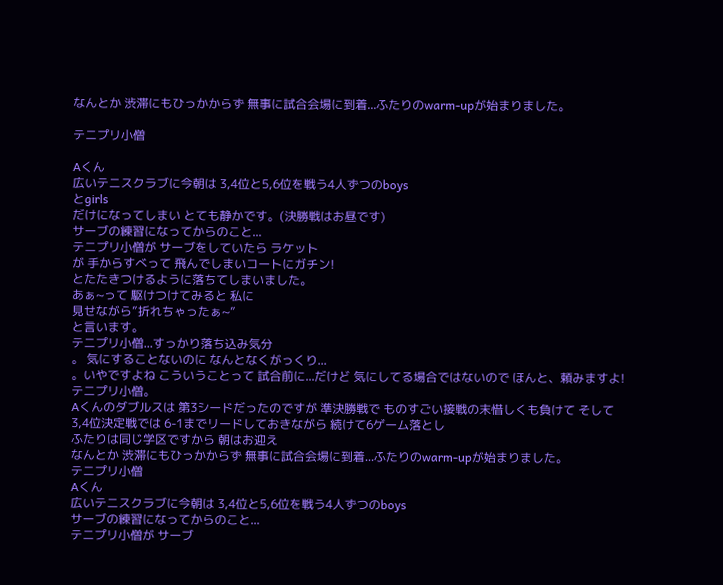なんとか 渋滞にもひっかからず 無事に試合会場に到着...ふたりのwarm-upが始まりました。

テニプリ小僧

Aくん
広いテニスクラブに今朝は 3,4位と5,6位を戦う4人ずつのboys
とgirls
だけになってしまい とても静かです。(決勝戦はお昼です)
サーブの練習になってからのこと...
テニプリ小僧が サーブをしていたら ラケット
が 手からすべって 飛んでしまいコートにガチン!
とたたきつけるように落ちてしまいました。
あぁ~って 駆けつけてみると 私に
見せながら”折れちゃったぁ~”
と言います。
テニプリ小僧...すっかり落ち込み気分
。 気にすることないのに なんとなくがっくり...
。いやですよね こういうことって 試合前に...だけど 気にしてる場合ではないので ほんと、頼みますよ! テニプリ小僧。
Aくんのダブルスは 第3シードだったのですが 準決勝戦で ものすごい接戦の末惜しくも負けて そして 3,4位決定戦では 6-1までリードしておきながら 続けて6ゲーム落とし
ふたりは同じ学区ですから 朝はお迎え
なんとか 渋滞にもひっかからず 無事に試合会場に到着...ふたりのwarm-upが始まりました。
テニプリ小僧
Aくん
広いテニスクラブに今朝は 3,4位と5,6位を戦う4人ずつのboys
サーブの練習になってからのこと...
テニプリ小僧が サーブ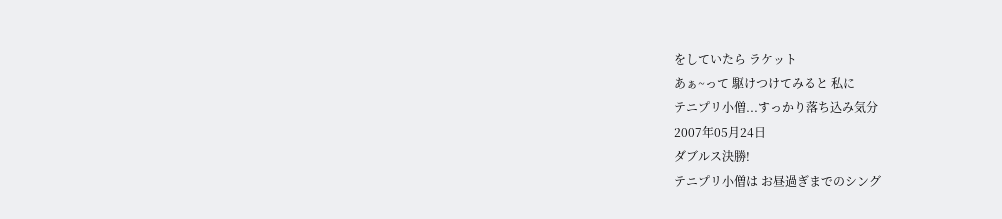をしていたら ラケット
あぁ~って 駆けつけてみると 私に
テニプリ小僧...すっかり落ち込み気分
2007年05月24日
ダブルス決勝!
テニプリ小僧は お昼過ぎまでのシング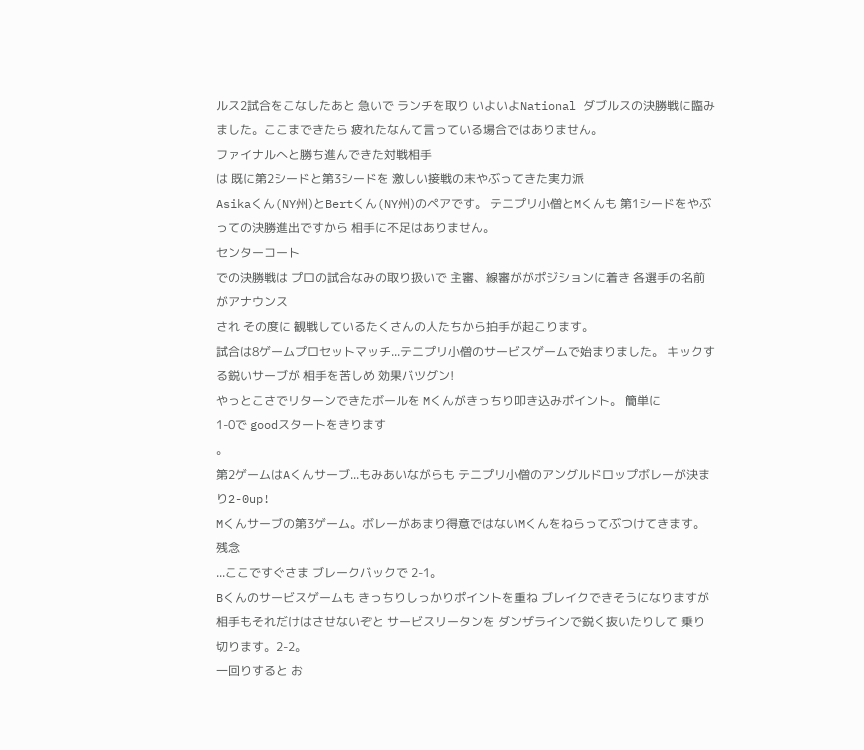ルス2試合をこなしたあと 急いで ランチを取り いよいよNational ダブルスの決勝戦に臨みました。ここまできたら 疲れたなんて言っている場合ではありません。
ファイナルへと勝ち進んできた対戦相手
は 既に第2シードと第3シードを 激しい接戦の末やぶってきた実力派
Asikaくん(NY州)とBertくん(NY州)のペアです。 テニプリ小僧とMくんも 第1シードをやぶっての決勝進出ですから 相手に不足はありません。
センターコート
での決勝戦は プロの試合なみの取り扱いで 主審、線審ががポジションに着き 各選手の名前がアナウンス
され その度に 観戦しているたくさんの人たちから拍手が起こります。
試合は8ゲームプロセットマッチ...テニプリ小僧のサービスゲームで始まりました。 キックする鋭いサーブが 相手を苦しめ 効果バツグン!
やっとこさでリターンできたボールを Mくんがきっちり叩き込みポイント。 簡単に
1-0で goodスタートをきります
。
第2ゲームはAくんサーブ...もみあいながらも テニプリ小僧のアングルドロップボレーが決まり2-0up!
Mくんサーブの第3ゲーム。ボレーがあまり得意ではないMくんをねらってぶつけてきます。残念
...ここですぐさま ブレークバックで 2-1。
Bくんのサービスゲームも きっちりしっかりポイントを重ね ブレイクできそうになりますが 相手もそれだけはさせないぞと サービスリータンを ダンザラインで鋭く抜いたりして 乗り切ります。2-2。
一回りすると お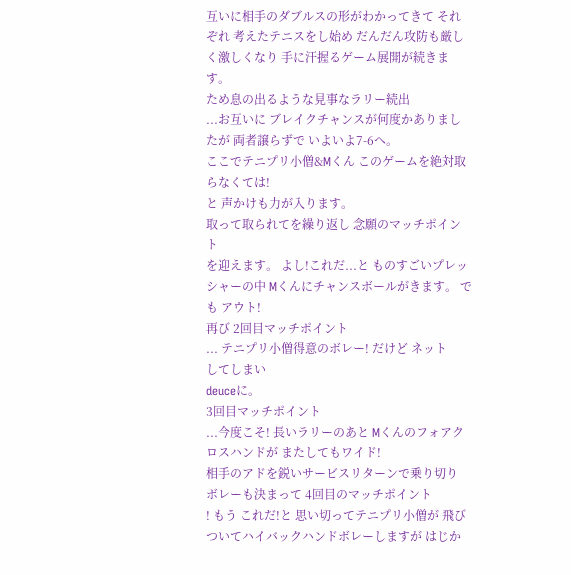互いに相手のダブルスの形がわかってきて それぞれ 考えたテニスをし始め だんだん攻防も厳しく激しくなり 手に汗握るゲーム展開が続きます。
ため息の出るような見事なラリー続出
...お互いに ブレイクチャンスが何度かありましたが 両者譲らずで いよいよ7-6へ。
ここでテニプリ小僧&Mくん このゲームを絶対取らなくては!
と 声かけも力が入ります。
取って取られてを繰り返し 念願のマッチポイント
を迎えます。 よし!これだ...と ものすごいプレッシャーの中 Mくんにチャンスボールがきます。 でも アウト!
再び 2回目マッチポイント
... テニプリ小僧得意のボレー! だけど ネット
してしまい
deuceに。
3回目マッチポイント
...今度こそ! 長いラリーのあと Mくんのフォアクロスハンドが またしてもワイド!
相手のアドを鋭いサービスリターンで乗り切り
ボレーも決まって 4回目のマッチポイント
! もう これだ!と 思い切ってテニプリ小僧が 飛びついてハイバックハンドボレーしますが はじか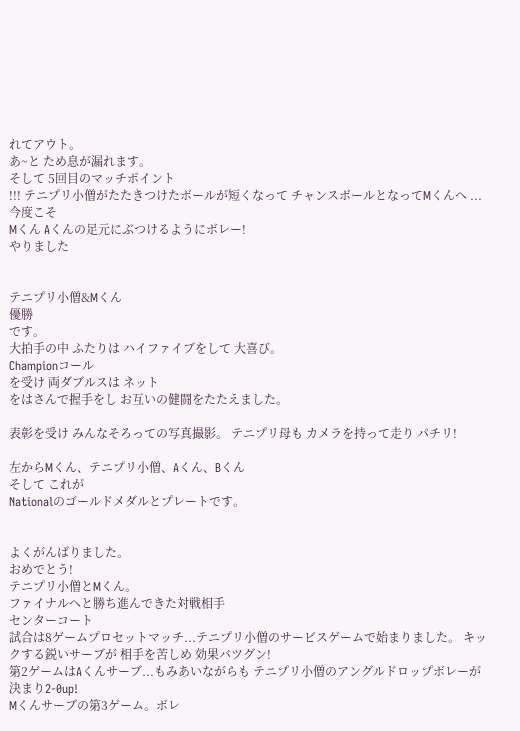れてアウト。
あ~と ため息が漏れます。
そして 5回目のマッチポイント
!!! テニプリ小僧がたたきつけたボールが短くなって チャンスボールとなってMくんへ ... 今度こそ
Mくん Aくんの足元にぶつけるようにボレー!
やりました


テニプリ小僧&Mくん
優勝
です。
大拍手の中 ふたりは ハイファイブをして 大喜び。
Championコール
を受け 両ダブルスは ネット
をはさんで握手をし お互いの健闘をたたえました。

表彰を受け みんなそろっての写真撮影。 テニプリ母も カメラを持って走り パチリ!

左からMくん、テニプリ小僧、Aくん、Bくん
そして これが
Nationalのゴールドメダルとプレートです。


よくがんばりました。
おめでとう!
テニプリ小僧とMくん。
ファイナルへと勝ち進んできた対戦相手
センターコート
試合は8ゲームプロセットマッチ...テニプリ小僧のサービスゲームで始まりました。 キックする鋭いサーブが 相手を苦しめ 効果バツグン!
第2ゲームはAくんサーブ...もみあいながらも テニプリ小僧のアングルドロップボレーが決まり2-0up!
Mくんサーブの第3ゲーム。ボレ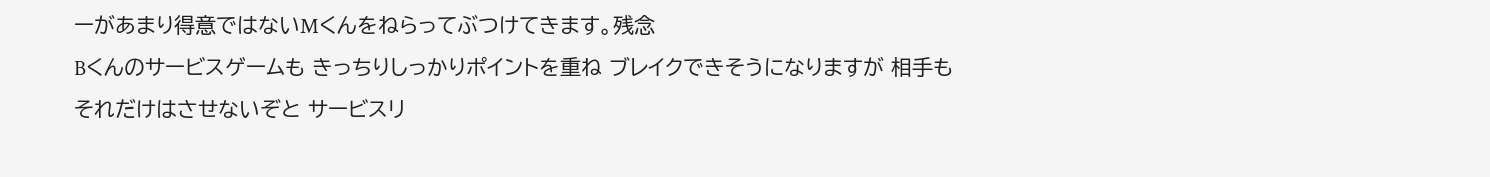ーがあまり得意ではないMくんをねらってぶつけてきます。残念
Bくんのサービスゲームも きっちりしっかりポイントを重ね ブレイクできそうになりますが 相手もそれだけはさせないぞと サービスリ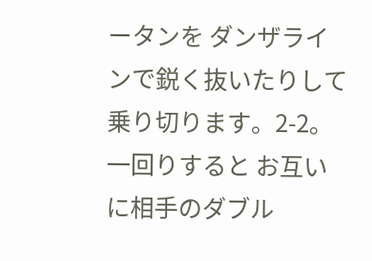ータンを ダンザラインで鋭く抜いたりして 乗り切ります。2-2。
一回りすると お互いに相手のダブル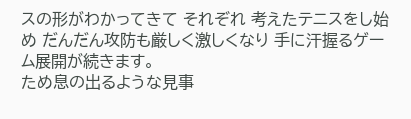スの形がわかってきて それぞれ 考えたテニスをし始め だんだん攻防も厳しく激しくなり 手に汗握るゲーム展開が続きます。
ため息の出るような見事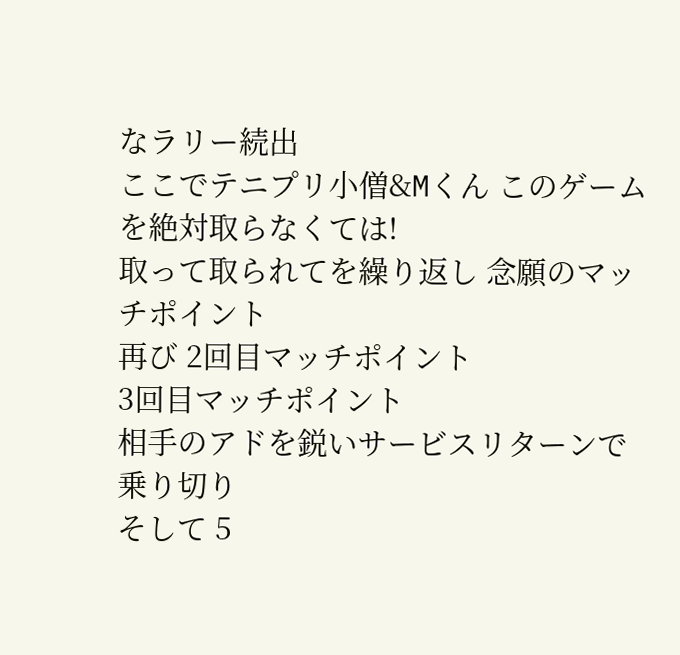なラリー続出
ここでテニプリ小僧&Mくん このゲームを絶対取らなくては!
取って取られてを繰り返し 念願のマッチポイント
再び 2回目マッチポイント
3回目マッチポイント
相手のアドを鋭いサービスリターンで乗り切り
そして 5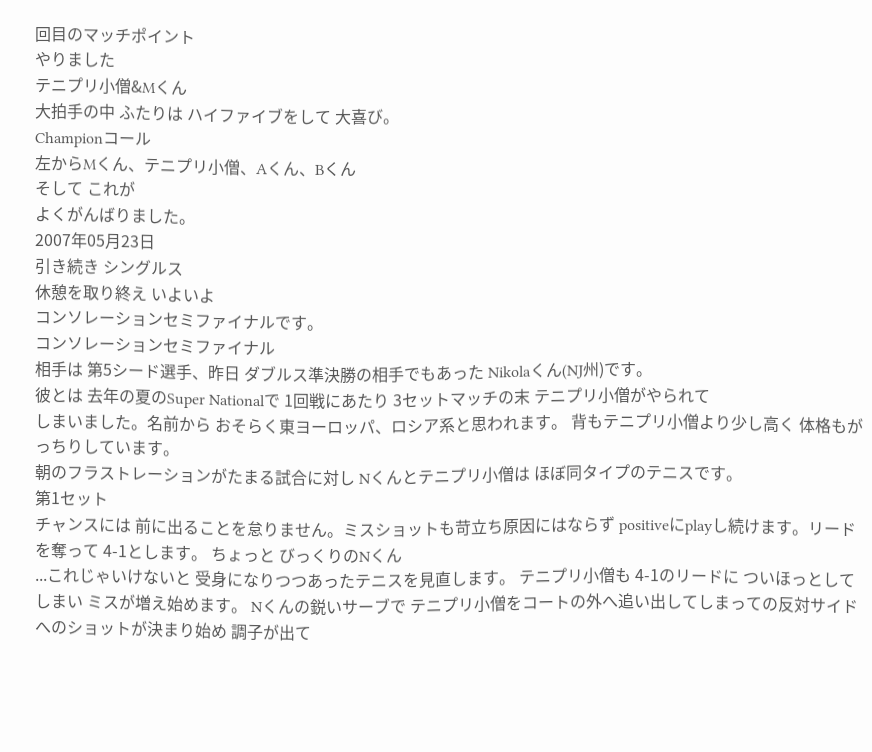回目のマッチポイント
やりました
テニプリ小僧&Mくん
大拍手の中 ふたりは ハイファイブをして 大喜び。
Championコール
左からMくん、テニプリ小僧、Aくん、Bくん
そして これが
よくがんばりました。
2007年05月23日
引き続き シングルス
休憩を取り終え いよいよ
コンソレーションセミファイナルです。
コンソレーションセミファイナル
相手は 第5シード選手、昨日 ダブルス準決勝の相手でもあった Nikolaくん(NJ州)です。
彼とは 去年の夏のSuper Nationalで 1回戦にあたり 3セットマッチの末 テニプリ小僧がやられて
しまいました。名前から おそらく東ヨーロッパ、ロシア系と思われます。 背もテニプリ小僧より少し高く 体格もがっちりしています。
朝のフラストレーションがたまる試合に対し Nくんとテニプリ小僧は ほぼ同タイプのテニスです。
第1セット
チャンスには 前に出ることを怠りません。ミスショットも苛立ち原因にはならず positiveにplayし続けます。リードを奪って 4-1とします。 ちょっと びっくりのNくん
...これじゃいけないと 受身になりつつあったテニスを見直します。 テニプリ小僧も 4-1のリードに ついほっとしてしまい ミスが増え始めます。 Nくんの鋭いサーブで テニプリ小僧をコートの外へ追い出してしまっての反対サイドへのショットが決まり始め 調子が出て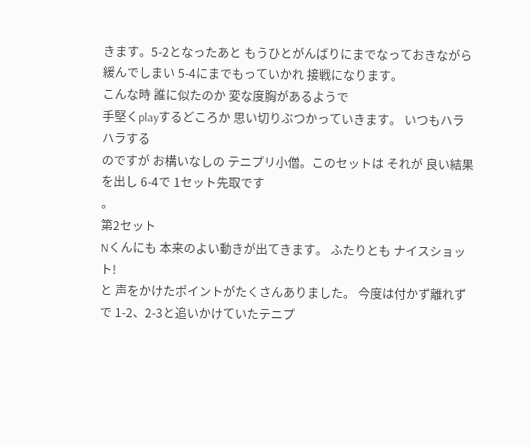きます。5-2となったあと もうひとがんばりにまでなっておきながら 緩んでしまい 5-4にまでもっていかれ 接戦になります。
こんな時 誰に似たのか 変な度胸があるようで
手堅くplayするどころか 思い切りぶつかっていきます。 いつもハラハラする
のですが お構いなしの テニプリ小僧。このセットは それが 良い結果を出し 6-4で 1セット先取です
。
第2セット
Nくんにも 本来のよい動きが出てきます。 ふたりとも ナイスショット!
と 声をかけたポイントがたくさんありました。 今度は付かず離れずで 1-2、2-3と追いかけていたテニプ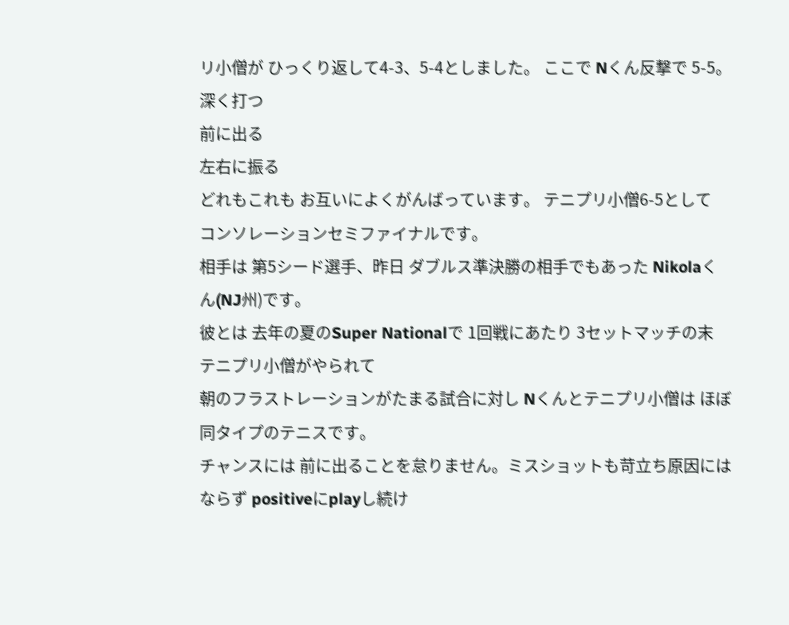リ小僧が ひっくり返して4-3、5-4としました。 ここで Nくん反撃で 5-5。 深く打つ
前に出る
左右に振る
どれもこれも お互いによくがんばっています。 テニプリ小僧6-5として
コンソレーションセミファイナルです。
相手は 第5シード選手、昨日 ダブルス準決勝の相手でもあった Nikolaくん(NJ州)です。
彼とは 去年の夏のSuper Nationalで 1回戦にあたり 3セットマッチの末 テニプリ小僧がやられて
朝のフラストレーションがたまる試合に対し Nくんとテニプリ小僧は ほぼ同タイプのテニスです。
チャンスには 前に出ることを怠りません。ミスショットも苛立ち原因にはならず positiveにplayし続け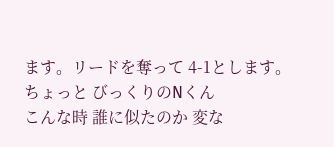ます。リードを奪って 4-1とします。 ちょっと びっくりのNくん
こんな時 誰に似たのか 変な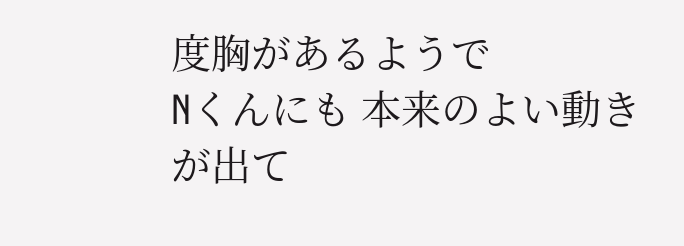度胸があるようで
Nくんにも 本来のよい動きが出て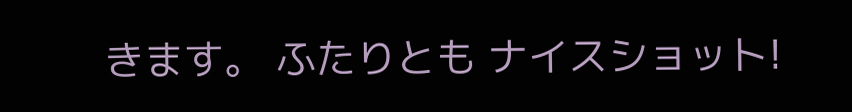きます。 ふたりとも ナイスショット!